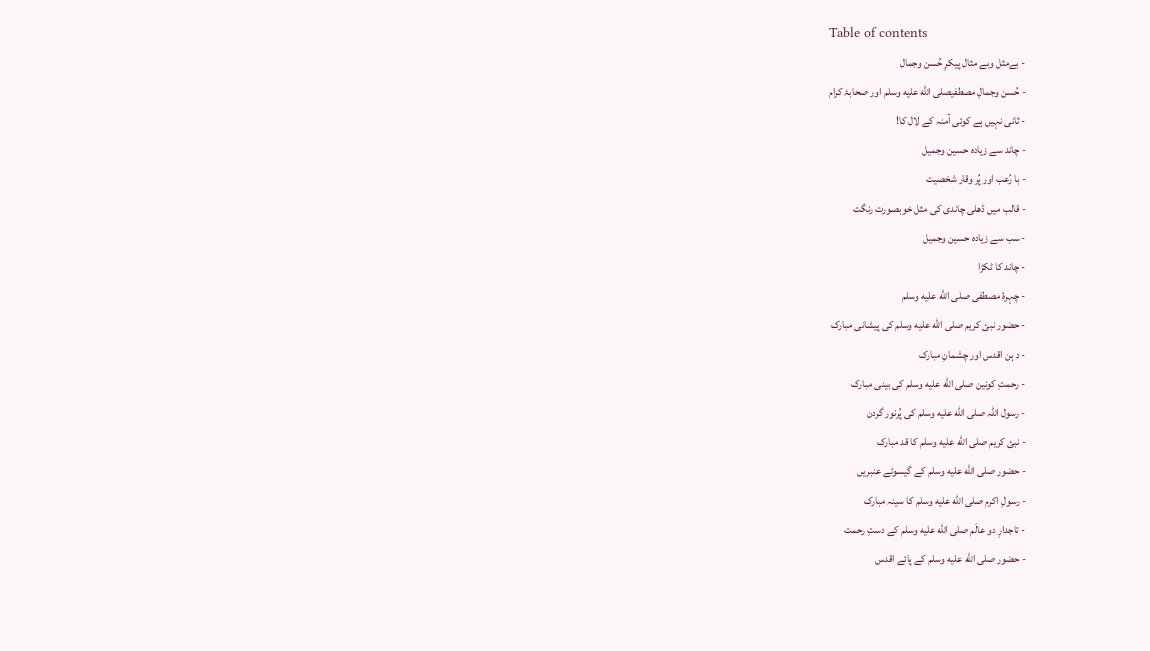Table of contents
- بےمثل وبے مثال پیکرِ حُسن وجمال
- حُسن وجمالِ مصطفیصلى الله عليه وسلم اور صحابۂ کرام
- ثانی نہیں ہے کوئی آمنہ کے لال کا!
- چاند سے زیادہ حسین وجمیل
- با رُعب اور پُر وقار شخصیت
- قالب میں ڈھلی چاندی کی مثل خوبصورت رنگت
- سب سے زیادہ حسین وجمیل
- چاند کا ٹکڑا
- چہرۂ مصطفی صلى الله عليه وسلم
- حضور نبئ کریم صلى الله عليه وسلم کی پیشانی مبارک
- د ہن اقدس اور چشمانِ مبارک
- رحمتِ کونین صلى الله عليه وسلم کی بینی مبارک
- رسول اللہ صلى الله عليه وسلم کی پُرنور گردن
- نبئ کریم صلى الله عليه وسلم کا قد مبارک
- حضور صلى الله عليه وسلم کے گیسوئے عنبریں
- رسولِ اکرم صلى الله عليه وسلم کا سینہ مبارک
- تاجدارِ دو عالَم صلى الله عليه وسلم کے دستِ رحمت
- حضور صلى الله عليه وسلم کے پائے اقدس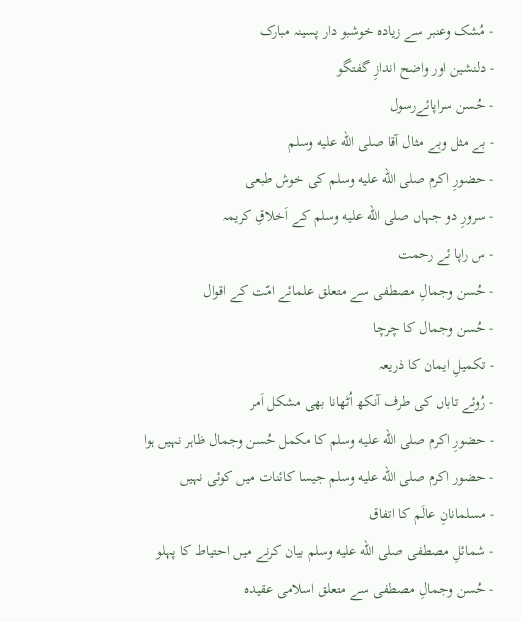- مُشک وعنبر سے زیادہ خوشبو دار پسینہ مبارک
- دلنشین اور واضح اندازِ گفتگو
- حُسن سراپائےرسول
- بے مثل وبے مثال آقا صلى الله عليه وسلم
- حضورِ اکرم صلى الله عليه وسلم کی خوش طبعی
- سرورِ دو جہاں صلى الله عليه وسلم کے اَخلاقِ کریمہ
- س راپا ئے رحمت
- حُسن وجمالِ مصطفی سے متعلق علمائے امّت کے اقوال
- حُسن وجمال کا چرچا
- تکمیلِ ایمان کا ذریعہ
- رُوئے تاباں کی طرف آنکھ اُٹھانا بھی مشکل اَمر
- حضورِ اکرم صلى الله عليه وسلم کا مکمل حُسن وجمال ظاہر نہیں ہوا
- حضور اکرم صلى الله عليه وسلم جیسا کائنات میں کوئی نہیں
- مسلمانانِ عالَم کا اتفاق
- شمائلِ مصطفی صلى الله عليه وسلم بیان کرنے میں احتیاط کا پہلو
- حُسن وجمالِ مصطفی سے متعلق اسلامی عقیدہ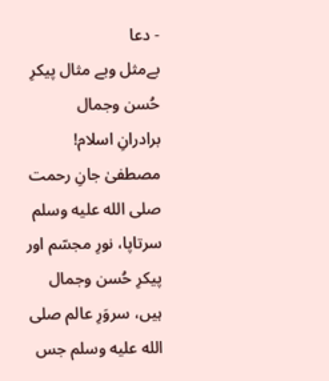- دعا
بےمثل وبے مثال پیکرِ حُسن وجمال
برادرانِ اسلام! مصطفیٰ جانِ رحمت صلى الله عليه وسلم سرتاپا، نورِ مجسّم اور پیکرِ حُسن وجمال ہیں، سروَرِ عالم صلى الله عليه وسلم جس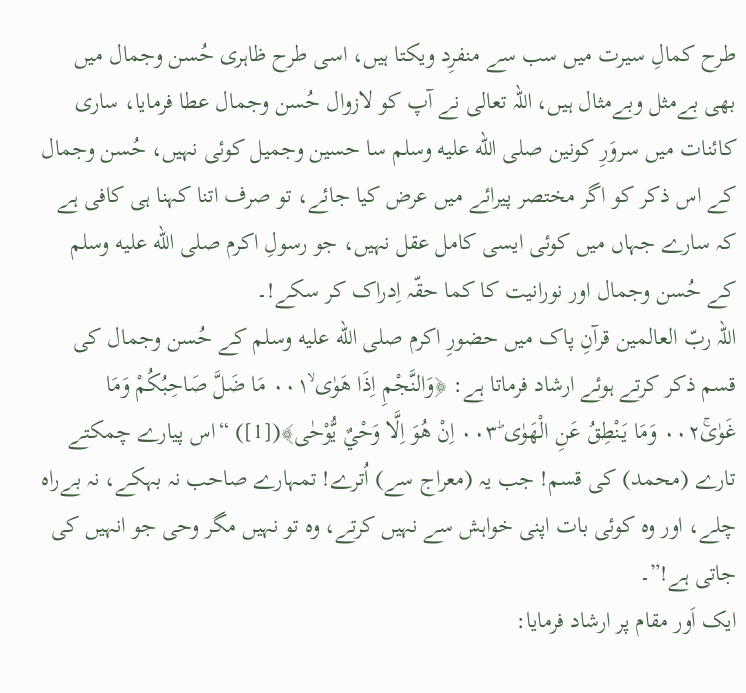طرح کمالِ سیرت میں سب سے منفرِد ویکتا ہیں، اسی طرح ظاہری حُسن وجمال میں بھی بےمثل وبےمثال ہیں، اللہ تعالی نے آپ کو لازوال حُسن وجمال عطا فرمایا، ساری کائنات میں سروَرِ کونین صلى الله عليه وسلم سا حسین وجمیل کوئی نہیں، حُسن وجمال کے اس ذکر کو اگر مختصر پیرائے میں عرض کیا جائے، تو صرف اتنا کہنا ہی کافی ہے کہ سارے جہاں میں کوئی ایسی کامل عقل نہیں، جو رسولِ اکرم صلى الله عليه وسلم کے حُسن وجمال اور نورانیت کا کما حقّہ اِدراک کر سکے!۔
اللہ ربّ العالمین قرآنِ پاک میں حضورِ اكرم صلى الله عليه وسلم کے حُسن وجمال کی قسم ذکر کرتے ہوئے ارشاد فرماتا ہے: ﴿وَالنَّجْمِ اِذَا هَوٰى ۙ۰۰۱ مَا ضَلَّ صَاحِبُكُمْ وَمَا غَوٰىۚ۰۰۲ وَمَا يَنْطِقُ عَنِ الْهَوٰى ؕ۰۰۳ اِنْ هُوَ اِلَّا وَحْيٌ يُّوْحٰى﴾([1]) “اس پیارے چمکتے تارے (محمد) کی قسم! جب یہ (معراج سے) اُترے! تمہارے صاحب نہ بہکے، نہ بےراہ چلے، اور وہ کوئی بات اپنی خواہش سے نہیں کرتے، وہ تو نہیں مگر وحی جو انہیں کی جاتی ہے!”۔
ایک اَور مقام پر ارشاد فرمایا: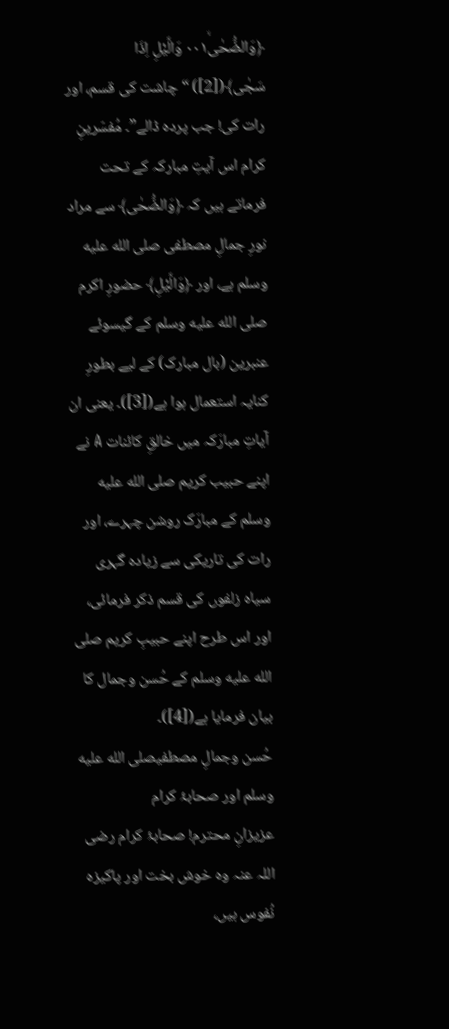﴿وَالضُّحٰىۙ۰۰۱ وَالَّيْلِ اِذَا سَجٰى﴾([2]) “چاشت کی قسم، اور رات کی! جب پردہ ڈالے”۔ مُفسّرینِ کرام اس آیتِ مبارکہ کے تحت فرماتے ہیں کہ ﴿وَالضُّحٰى﴾ سے مراد نورِ جمالِ مصطفی صلى الله عليه وسلم ہے، اور ﴿وَالَّيْلِ﴾ حضورِ اکرم صلى الله عليه وسلم کے گیسوئے عنبرین (بال مبارک) کے لیے بطورِ کنایہ استعمال ہوا ہے([3])۔ یعنی ان آیاتِ مبارَکہ میں خالقِ کائنات A نے اپنے حبیب کریم صلى الله عليه وسلم کے مبارَک روشن چہرے، اور رات کی تاریکی سے زیادہ گہری سیاہ زلفوں کی قسم ذکر فرمائی، اور اس طرح اپنے حبیبِ کریم صلى الله عليه وسلم کے حُسن وجمال کا بیان فرمایا ہے([4])۔
حُسن وجمالِ مصطفیصلى الله عليه وسلم اور صحابۂ کرام
عزیزانِ محترم! صحابۂ کرام رضی اللہ عنہ وہ خوش بخت اور پاکیزہ نُفوس ہیں،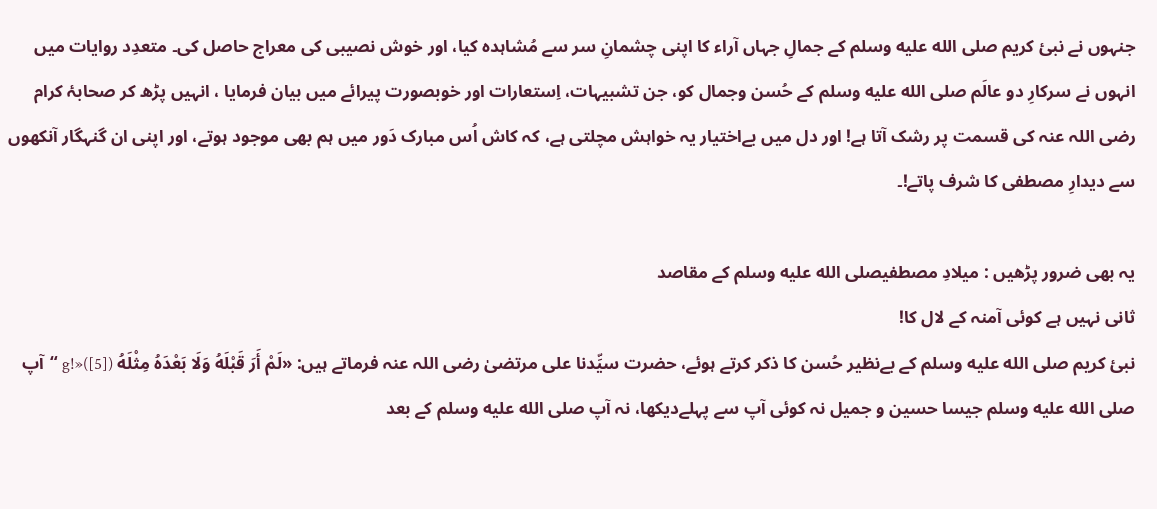جنہوں نے نبئ کریم صلى الله عليه وسلم کے جمالِ جہاں آراء کا اپنی چشمانِ سر سے مُشاہدہ كیا، اور خوش نصیبی کی معراج حاصل کی۔ متعدِد روایات میں انہوں نے سرکارِ دو عالَم صلى الله عليه وسلم کے حُسن وجمال کو، جن تشبیہات، اِستعارات اور خوبصورت پیرائے میں بیان فرمایا ، انہیں پڑھ کر صحابۂ کرام رضی اللہ عنہ کی قسمت پر رشک آتا ہے! اور دل میں بےاختیار یہ خواہش مچلتی ہے، کہ کاش اُس مبارک دَور میں ہم بھی موجود ہوتے، اور اپنی ان گنہگار آنکھوں سے دیدارِ مصطفی کا شرف پاتے!۔

یہ بھی ضرور پڑھیں : میلادِ مصطفیصلى الله عليه وسلم کے مقاصد
ثانی نہیں ہے کوئی آمنہ کے لال کا!
نبئ کریم صلى الله عليه وسلم کے بےنظیر حُسن کا ذکر کرتے ہوئے، حضرت سیِّدنا علی مرتضیٰ رضی اللہ عنہ فرماتے ہیں: «لَمْ أَرَ قَبْلَهُ وَلَا بَعْدَهُ مِثْلَهُ g!»([5]) “آپ صلى الله عليه وسلم جیسا حسین و جمیل نہ کوئی آپ سے پہلےدیکھا، نہ آپ صلى الله عليه وسلم کے بعد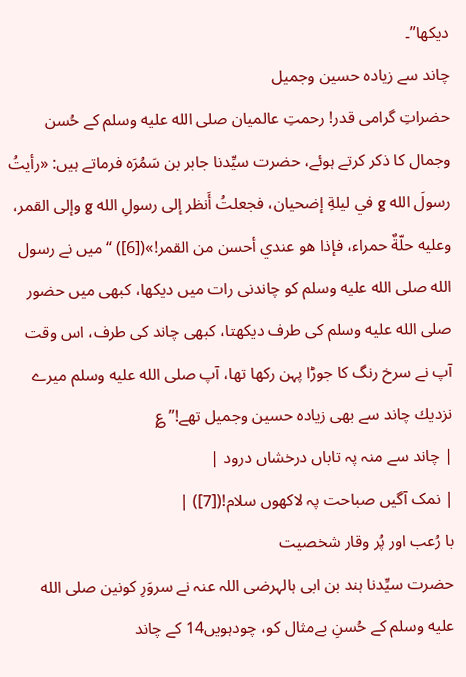دیکھا”۔
چاند سے زیادہ حسین وجمیل
حضراتِ گرامی قدر! رحمتِ عالمیان صلى الله عليه وسلم کے حُسن وجمال کا ذکر کرتے ہوئے، حضرت سیِّدنا جابر بن سَمُرَہ فرماتے ہیں: «رأيتُ رسولَ الله g في ليلةِ إضحيان، فجعلتُ أَنظر إلى رسولِ الله g وإلى القمر، وعليه حلّةٌ حمراء، فإذا هو عندي أحسن من القمر!»([6]) “میں نے رسول الله صلى الله عليه وسلم کو چاندنى رات میں دیکھا، کبھی میں حضور صلى الله عليه وسلم کى طرف دیکھتا، کبھی چاند کی طرف، اس وقت آپ نے سرخ رنگ کا جوڑا پہن ركھا تھا، آپ صلى الله عليه وسلم میرے نزديك چاند سے بھی زیادہ حسين وجمیل تھے!” ؏
| چاند سے منہ پہ تاباں درخشاں درود |
| نمک آگیں صباحت پہ لاکھوں سلام!([7]) |
با رُعب اور پُر وقار شخصیت
حضرت سیِّدنا ہند بن ابی ہالہرضی اللہ عنہ نے سروَرِ کونین صلى الله عليه وسلم کے حُسنِ بےمثال کو، چودہویں14 کے چاند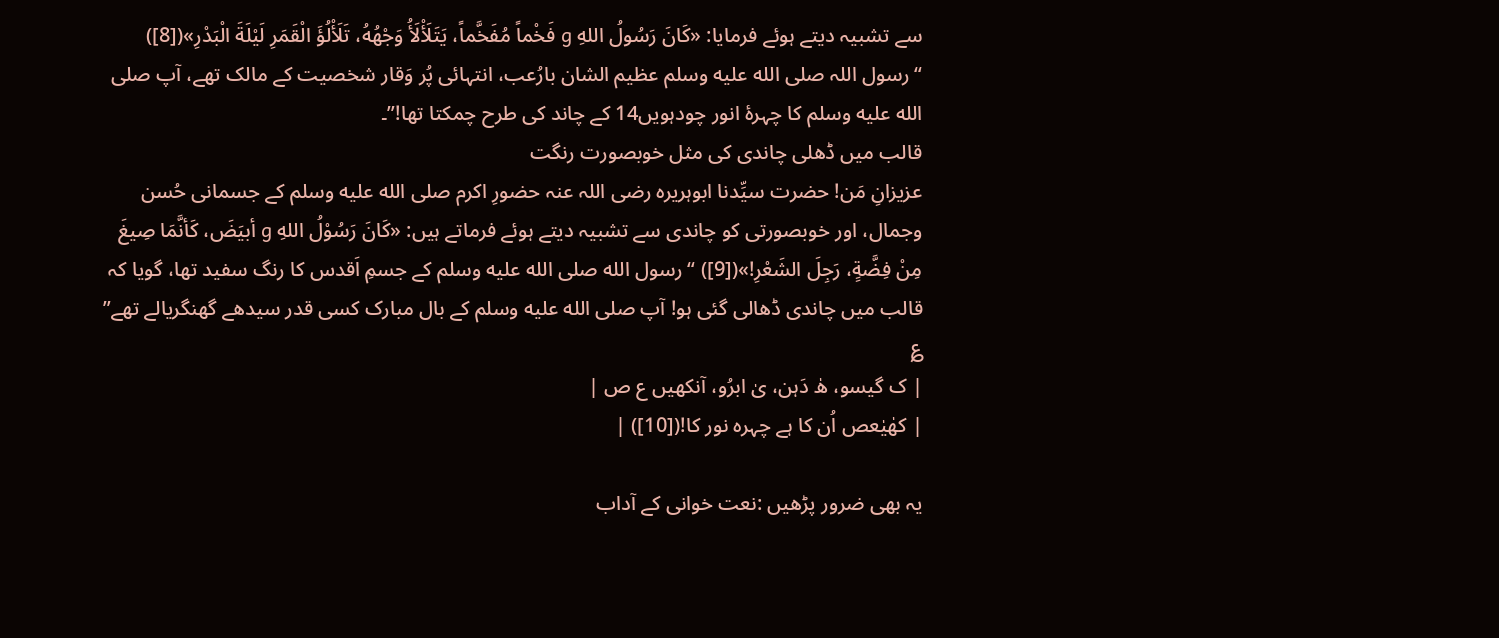سے تشبیہ دیتے ہوئے فرمایا: «كَانَ رَسُولُ اللهِ g فَخْماً مُفَخَّماً، يَتَلَأْلَأُ وَجْهُهُ، تَلَأْلُؤَ الْقَمَرِ لَيْلَةَ الْبَدْرِ»([8]) “رسول اللہ صلى الله عليه وسلم عظيم الشان بارُعب، انتہائی پُر وَقار شخصیت کے مالک تھے، آپ صلى الله عليه وسلم کا چہرۂ انور چودہویں14 کے چاند کی طرح چمکتا تھا!”۔
قالب میں ڈھلی چاندی کی مثل خوبصورت رنگت
عزیزانِ مَن! حضرت سیِّدنا ابوہریرہ رضی اللہ عنہ حضورِ اکرم صلى الله عليه وسلم کے جسمانی حُسن وجمال، اور خوبصورتی کو چاندی سے تشبیہ دیتے ہوئے فرماتے ہیں: «كَانَ رَسُوْلُ اللهِ g أبيَضَ، كَأنَّمَا صِيغَ مِنْ فِضَّةٍ، رَجِلَ الشَعْرِ!»([9]) “رسول الله صلى الله عليه وسلم کے جسمِ اَقدس کا رنگ سفید تھا، گویا کہ قالب میں چاندی ڈھالی گئی ہو! آپ صلى الله عليه وسلم کے بال مبارک کسی قدر سیدھے گھنگریالے تھے” ؏
| ک گیسو، ھٰ دَہن، یٰ ابرُو، آنکھیں ع ص |
| كهٰيٰعص اُن کا ہے چہرہ نور کا!([10]) |

یہ بھی ضرور پڑھیں :نعت خوانی کے آداب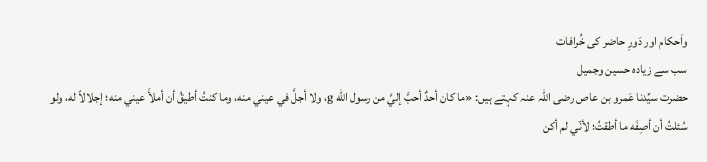واَحکام اور دَورِ حاضر کی خُرافات
سب سے زیادہ حسین وجمیل
حضرت سیِّدنا عَمرو بن عاص رضی اللہ عنہ کہتے ہیں: «ما كان أحدٌ أحبَّ إليَّ من رسول الله g، ولا أجلَّ في عيني منه، وما كنتُ أطيقُ أن أملأَ عيني منه؛ إجلالاً له، ولو سُئلتُ أن أصِفَه ما أطقتُ؛ لأنّي لم أكن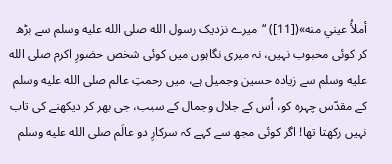أملأُ عيني منه»([11]) “میرے نزدیک رسول الله صلى الله عليه وسلم سے بڑھ کر کوئی محبوب نہیں، نہ میری نگاہوں میں کوئی شخص حضورِ اکرم صلى الله عليه وسلم سے زیادہ حسین وجمیل ہے، میں رحمتِ عالم صلى الله عليه وسلم کے مقدّس چہرہ کو، اُس کے جلال وجمال کے سبب، جی بھر کر دیکھنے کی تاب نہیں رکھتا تھا! اگر کوئی مجھ سے کہے کہ سرکارِ دو عالَم صلى الله عليه وسلم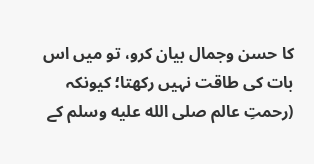کا حسن وجمال بیان کرو، تو میں اس بات کی طاقت نہیں رکھتا؛ کیونکہ (رحمتِ عالم صلى الله عليه وسلم کے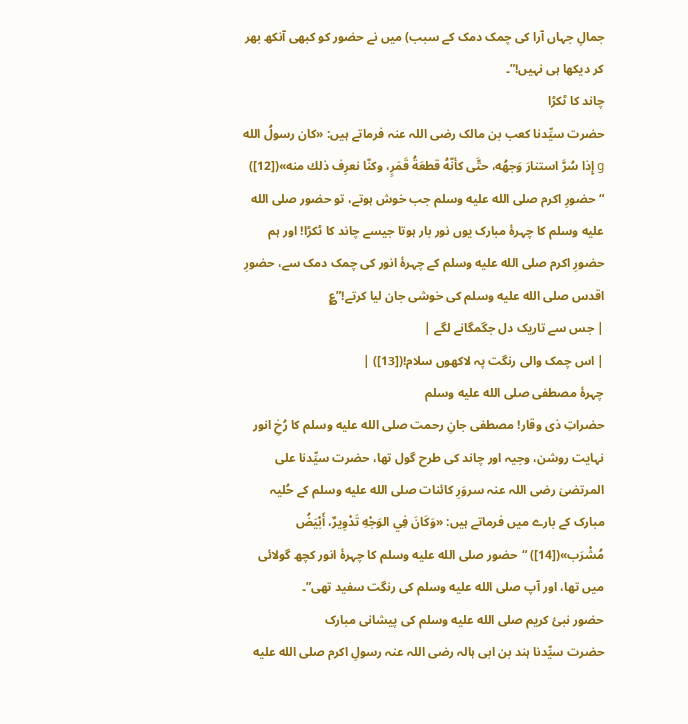جمالِ جہاں آرا کی چمک دمک کے سبب) میں نے حضور کو کبھی آنکھ بھر کر دیكھا ہی نہیں!”۔
چاند کا ٹکڑا
حضرت سیِّدنا کعب بن مالک رضی اللہ عنہ فرماتے ہیں: «كان رسولُ الله g إِذا سُرَّ استنارَ وَجهُه، حتَّى كأنّهُ قطعَةُ قَمَرٍ، وكنّا نعرِف ذلك منه»([12]) “حضورِ اکرم صلى الله عليه وسلم جب خوش ہوتے، تو حضور صلى الله عليه وسلم کا چہرۂ مبارک یوں نور بار ہوتا جیسے چاند کا ٹکڑا! اور ہم حضورِ اكرم صلى الله عليه وسلم کے چہرۂ انور کی چمک دمک سے، حضورِ اقدس صلى الله عليه وسلم کی خوشی جان لیا کرتے!”؏
| جس سے تاریک دل جگمگانے لگے |
| اس چمک والی رنگت پہ لاکھوں سلام!([13]) |
چہرۂ مصطفی صلى الله عليه وسلم
حضراتِ ذی وقار! مصطفی جانِ رحمت صلى الله عليه وسلم کا رُخِ انور نہایت روشن، وجیہ اور چاند کی طرح گول تھا، حضرت سیِّدنا علی المرتضیٰ رضی اللہ عنہ سروَرِ کائنات صلى الله عليه وسلم کے حُلیہ مبارک کے بارے میں فرماتے ہیں: «وَكَانَ فِي الوَجْهِ تَدْوِيرٌ، أَبْيَضُ مُشْرَب»([14]) “حضور صلى الله عليه وسلم کا چہرۂ انور کچھ گولائی میں تھا، اور آپ صلى الله عليه وسلم کی رنگت سفید تھی”۔
حضور نبئ کریم صلى الله عليه وسلم کی پیشانی مبارک
حضرت سیِّدنا ہند بن ابی ہالہ رضی اللہ عنہ رسولِ اکرم صلى الله عليه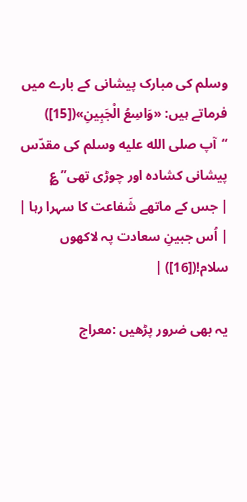وسلم کی مبارک پیشانی کے بارے میں فرماتے ہیں: «وَاسِعُ الْجَبِينِ»([15]) “آپ صلى الله عليه وسلم کی مقدّس پیشانی کشادہ اور چوڑی تھی” ؏
| جس کے ماتھے شَفاعت کا سہرا رہا |
| اُس جبینِ سعادت پہ لاکھوں سلام!([16]) |

یہ بھی ضرور پڑھیں :معراج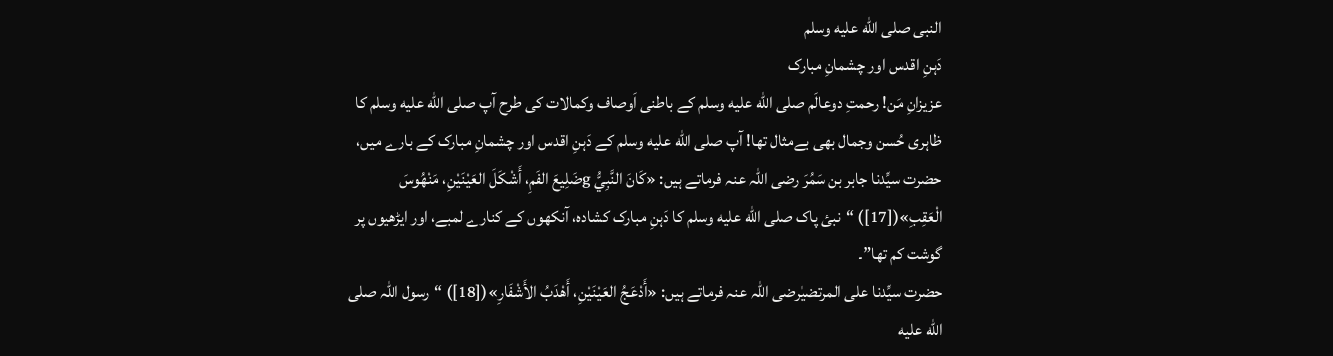النبی صلى الله عليه وسلم
دَہنِ اقدس اور چشمانِ مبارک
عزیزانِ مَن! رحمتِ دوعالَم صلى الله عليه وسلم کے باطنی اَوصاف وکمالات کی طرح آپ صلى الله عليه وسلم کا ظاہری حُسن وجمال بھی بےمثال تھا! آپ صلى الله عليه وسلم کے دَہنِ اقدس اور چشمانِ مبارک کے بارے میں، حضرت سیِّدنا جابر بن سَمُرَ رضی اللہ عنہ فرماتے ہیں: «كَانَ النَّبِيُّ gضَلِيعَ الفَمِ، أَشْكَلَ العَيْنَيْنِ، مَنْهُوسَ الْعَقِبِ»([17]) “نبئ پاک صلى الله عليه وسلم کا دَہنِ مبارک کشادہ، آنکھوں کے کنارے لمبے، اور ایڑھیوں پر گوشت کم تھا”۔
حضرت سیِّدنا علی المرتضیٰرضی اللہ عنہ فرماتے ہیں: «أَدْعَجُ العَيْنَيْنِ، أَهْدَبُ الأَشْفَارِ»([18]) “رسول اللہ صلى الله عليه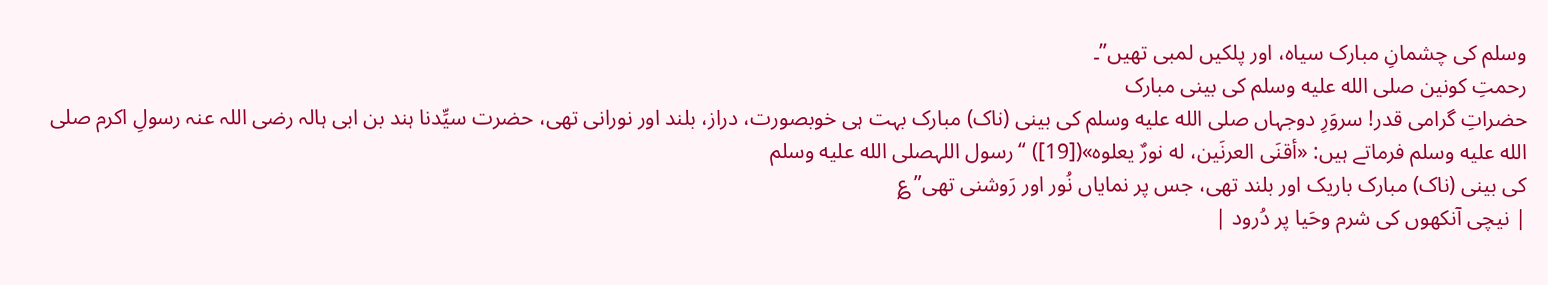وسلم کی چشمانِ مبارک سیاہ، اور پلکیں لمبی تھیں”۔
رحمتِ کونین صلى الله عليه وسلم کی بینی مبارک
حضراتِ گرامی قدر! سروَرِ دوجہاں صلى الله عليه وسلم کی بینی (ناک) مبارک بہت ہی خوبصورت، دراز، بلند اور نورانی تھی، حضرت سیِّدنا ہند بن ابی ہالہ رضی اللہ عنہ رسولِ اکرم صلى الله عليه وسلم فرماتے ہیں: «أقنَى العرنَين، له نورٌ يعلوه»([19]) “رسول اللہصلى الله عليه وسلم
کی بینی (ناک) مبارک باریک اور بلند تھی، جس پر نمایاں نُور اور رَوشنی تھی” ؏
| نیچی آنکھوں کی شرم وحَیا پر دُرود |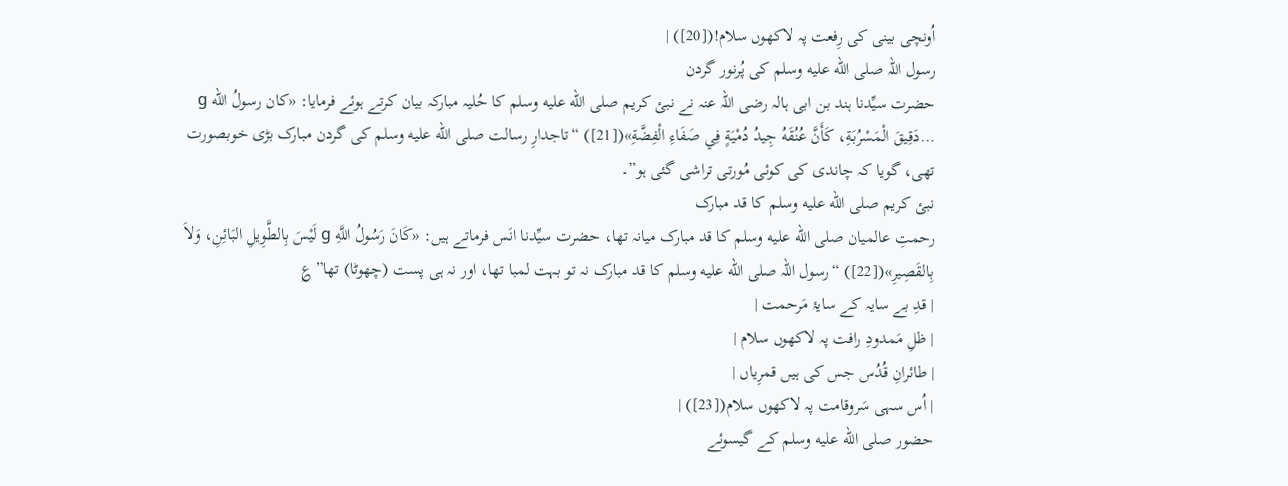اُونچی بینی کی رِفعت پہ لاکھوں سلام!([20]) |
رسول اللہ صلى الله عليه وسلم کی پُرنور گردن
حضرت سیِّدنا ہند بن ابی ہالہ رضی اللہ عنہ نے نبئ کریم صلى الله عليه وسلم کا حُلیہ مبارکہ بیان کرتے ہوئے فرمایا: «كان رسولُ الله g …دَقِيقَ الْمَسْرُبَةِ، كَأَنَّ عُنُقَهُ جِيدُ دُمْيَةٍ فِي صَفَاءِ الْفِضَّةِ»([21]) “تاجدارِ رسالت صلى الله عليه وسلم کی گردن مبارک بڑی خوبصورت تھی، گویا کہ چاندی کی کوئی مُورتی تراشی گئی ہو”۔
نبئ کریم صلى الله عليه وسلم کا قد مبارک
رحمتِ عالمیان صلى الله عليه وسلم کا قد مبارک میانہ تھا، حضرت سیِّدنا انَس فرماتے ہیں: «كَانَ رَسُولُ اللَّهِ g لَيْسَ بِالطَّوِيلِ البَائِنِ، وَلاَ بِالقَصِيرِ»([22]) “رسول اللہ صلى الله عليه وسلم کا قد مبارک نہ تو بہت لمبا تھا، اور نہ ہی پست (چھوٹا) تھا” ؏
| قدِ بے سایہ کے سایۂ مَرحمت |
| ظلِ مَمدودِ رافت پہ لاکھوں سلام |
| طائرانِ قُدُس جس کی ہیں قمرِیاں |
| اُس سہی سَروقامت پہ لاکھوں سلام([23]) |
حضور صلى الله عليه وسلم کے گیسوئے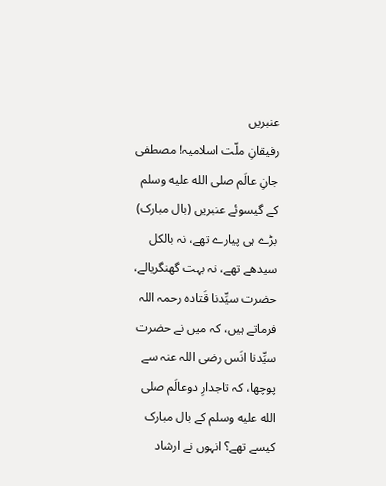عنبریں
رفیقانِ ملّت اسلامیہ! مصطفی جانِ عالَم صلى الله عليه وسلم کے گیسوئے عنبریں (بال مبارک) بڑے ہی پیارے تھے، نہ بالکل سیدھے تھے، نہ بہت گھنگریالے، حضرت سیِّدنا قَتادہ رحمہ اللہ فرماتے ہیں، کہ میں نے حضرت سیِّدنا انَس رضی اللہ عنہ سے پوچھا، کہ تاجدارِ دوعالَم صلى الله عليه وسلم کے بال مبارک کیسے تھے؟ انہوں نے ارشاد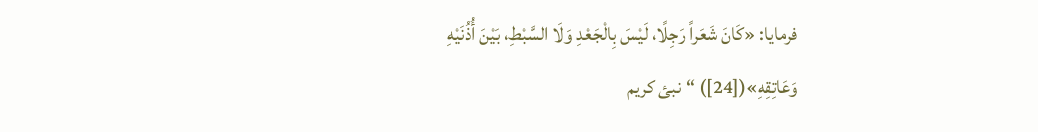فرمایا: «كَانَ شَعَراً رَجِلًا، لَيْسَ بِالْجَعْدِ وَلَا السَّبْطِ، بَيْنَ أُذُنَيْهِ وَعَاتِقِهِ»([24]) “نبئ کریم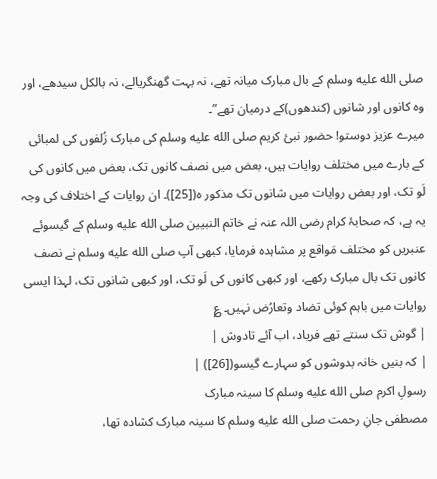صلى الله عليه وسلم کے بال مبارک میانہ تھے، نہ بہت گھنگریالے، نہ بالکل سیدھے، اور وہ کانوں اور شانوں (کندھوں)کے درمیان تھے”۔
میرے عزیز دوستو! حضور نبئ کریم صلى الله عليه وسلم کی مبارک زُلفوں کی لمبائی کے بارے میں مختلف روایات ہیں، بعض میں نصف کانوں تک، بعض میں کانوں کی لَو تک، اور بعض روایات میں شانوں تک مذکور ہ([25])۔ ان روایات کے اختلاف کی وجہ یہ ہے، کہ صحابۂ کرام رضی اللہ عنہ نے خاتم النبیین صلى الله عليه وسلم کے گیسوئے عنبریں کو مختلف مَواقع پر مشاہدہ فرمایا، کبھی آپ صلى الله عليه وسلم نے نصف کانوں تک بال مبارک رکھے، اور کبھی کانوں کی لَو تک، اور کبھی شانوں تک، لہذا ایسی روایات میں باہم کوئی تضاد وتعارُض نہیں۔ ؏
| گوش تک سنتے تھے فریاد، اب آئے تادوش |
| کہ بنیں خانہ بدوشوں کو سہارے گیسو([26]) |
رسولِ اکرم صلى الله عليه وسلم کا سینہ مبارک
مصطفی جانِ رحمت صلى الله عليه وسلم کا سینہ مبارک کشادہ تھا،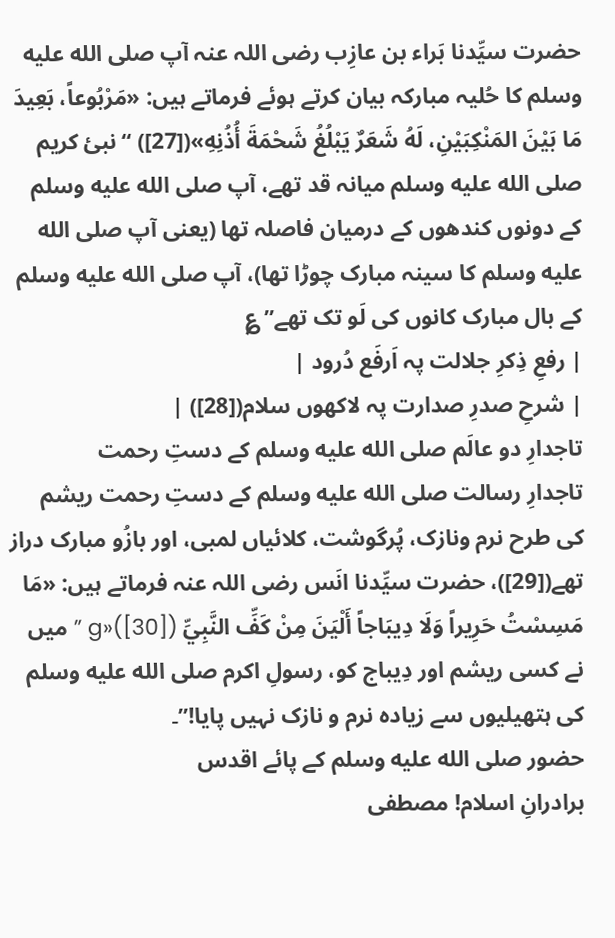حضرت سیِّدنا بَراء بن عازِب رضی اللہ عنہ آپ صلى الله عليه وسلم کا حُلیہ مبارکہ بیان کرتے ہوئے فرماتے ہیں: «مَرْبُوعاً، بَعِيدَ مَا بَيْنَ المَنْكِبَيْنِ، لَهُ شَعَرٌ يَبْلُغُ شَحْمَةَ أُذُنِهِ»([27]) “نبئ کریم صلى الله عليه وسلم میانہ قد تھے، آپ صلى الله عليه وسلم کے دونوں کندھوں کے درمیان فاصلہ تھا (یعنی آپ صلى الله عليه وسلم کا سینہ مبارک چوڑا تھا)، آپ صلى الله عليه وسلم کے بال مبارک کانوں کی لَو تک تھے” ؏
| رفعِ ذِکرِ جلالت پہ اَرفَع دُرود |
| شرحِ صدرِ صدارت پہ لاکھوں سلام([28]) |
تاجدارِ دو عالَم صلى الله عليه وسلم کے دستِ رحمت
تاجدارِ رسالت صلى الله عليه وسلم کے دستِ رحمت ریشم کی طرح نرم ونازک، پُرگوشت، کلائیاں لمبی، اور بازُو مبارک دراز تھے([29])، حضرت سیِّدنا انَس رضی اللہ عنہ فرماتے ہیں: «مَا مَسِسْتُ حَرِيراً وَلَا دِيبَاجاً أَلْيَنَ مِنْ كَفِّ النَّبِيِّ g»([30]) ” میں نے کسی ریشم اور دِیباج کو، رسولِ اکرم صلى الله عليه وسلم کی ہتھیلیوں سے زیادہ نرم و نازک نہیں پایا!”۔
حضور صلى الله عليه وسلم کے پائے اقدس
برادرانِ اسلام! مصطفی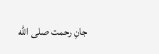جانِ رحمت صلى الله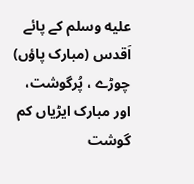عليه وسلم کے پائے اَقدس (مبارک پاؤں) چوڑے ، پُرگوشت، اور مبارک ایڑیاں کم گوشت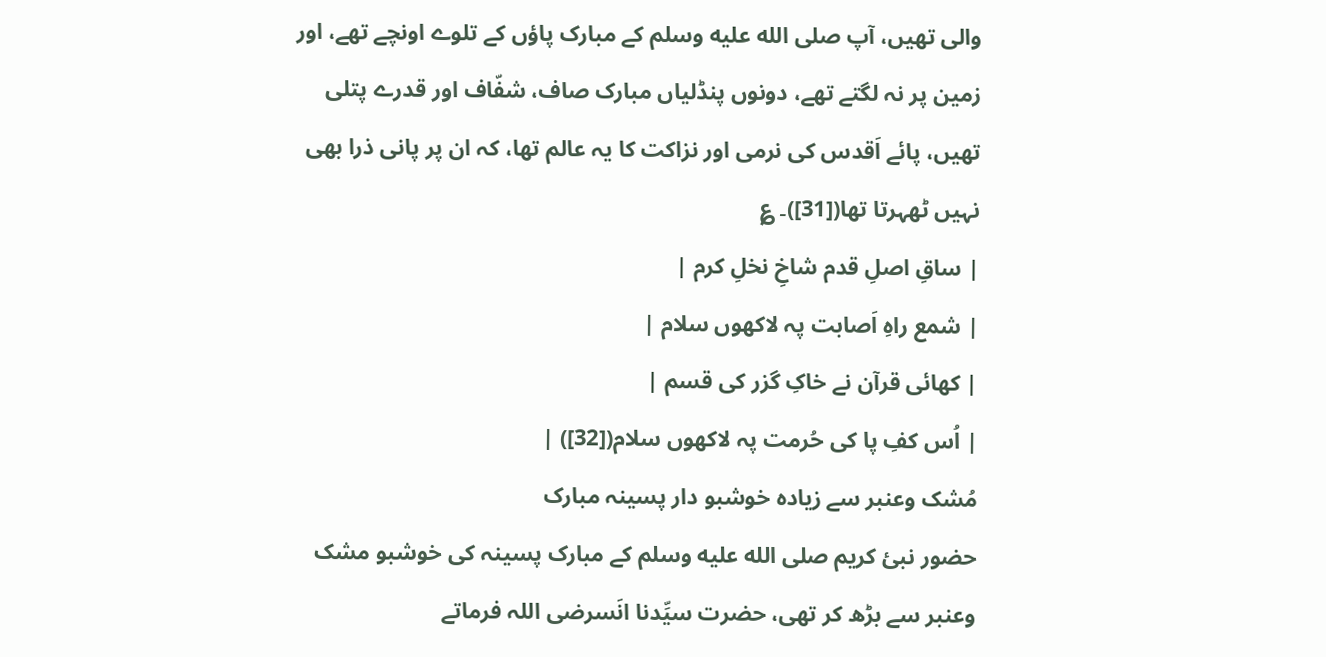والی تھیں، آپ صلى الله عليه وسلم کے مبارک پاؤں کے تلوے اونچے تھے، اور زمین پر نہ لگتے تھے، دونوں پنڈلیاں مبارک صاف، شفّاف اور قدرے پتلی تھیں، پائے اَقدس کی نرمی اور نزاکت کا یہ عالم تھا، کہ ان پر پانی ذرا بھی نہیں ٹھہرتا تھا([31])۔ ؏
| ساقِ اصلِ قدم شاخِ نخلِ کرم |
| شمع راہِ اَصابت پہ لاکھوں سلام |
| کھائی قرآن نے خاکِ گزر کی قسم |
| اُس کفِ پا کی حُرمت پہ لاکھوں سلام([32]) |
مُشک وعنبر سے زیادہ خوشبو دار پسینہ مبارک
حضور نبئ کریم صلى الله عليه وسلم کے مبارک پسینہ کی خوشبو مشک وعنبر سے بڑھ کر تھی، حضرت سیِّدنا انَسرضی اللہ فرماتے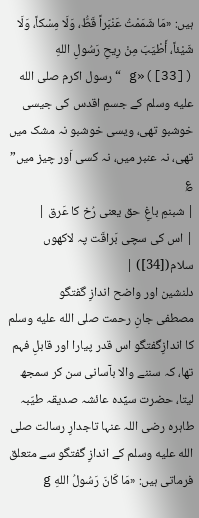ہیں: «مَا شَمَمْتُ عَنْبَراً قَطُّ، وَلَا مِسْكاً، وَلَا شَيْئاً، أَطْيَبَ مِنْ رِيحِ رَسُولِ اللهِ g»([33]) “رسول اکرم صلى الله عليه وسلم کے جسمِ اقدس کی جیسی خوشبو تھی، ویسی خوشبو نہ مشک میں تھی، نہ عنبر میں، نہ کسی اَور چیز میں” ؏
| شبنمِ باغِ حق یعنی رُخ کا عَرق |
| اس کی سچی بَراقَت پہ لاکھوں سلام([34]) |
دلنشین اور واضح اندازِ گفتگو
مصطفى جانِ رحمت صلى الله عليه وسلم کا اندازِگفتگو اس قدر پیارا اور قابلِ فہم تھا، کہ سننے والا بآسانی سن کر سمجھ لیتا، حضرت سیِّدہ عائشہ صدیقہ طیّبہ طاہرہ رضی اللہ عنہا تاجدارِ رسالت صلى الله عليه وسلم کے اندازِ گفتگو سے متعلق فرماتی ہیں: «مَا كَانَ رَسُولُ اللهِ g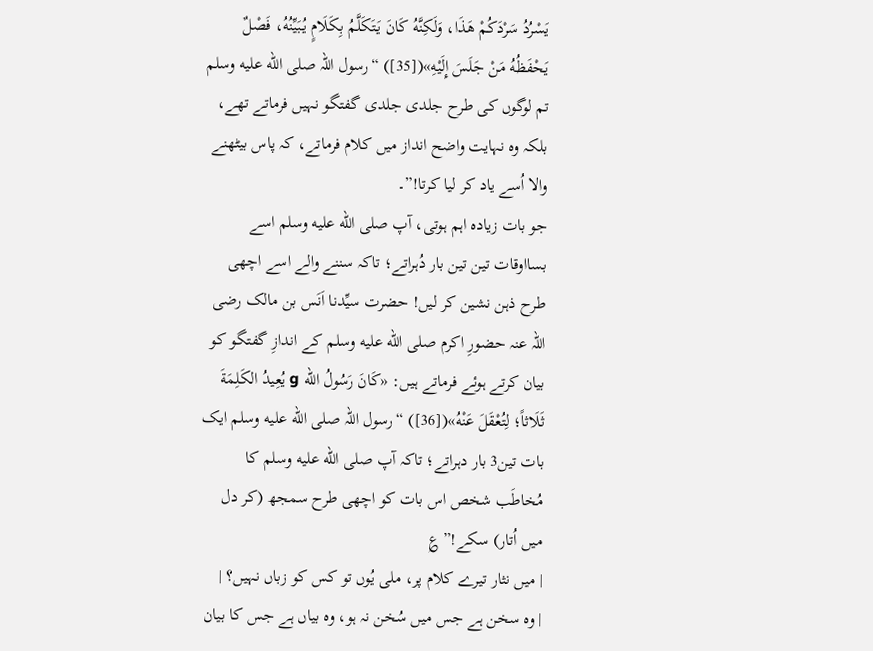يَسْرُدُ سَرْدَكُمْ هَذَا، وَلَكِنَّهُ كَانَ يَتَكَلَّمُ بِكَلَامٍ يُبَيِّنُهُ، فَصْلٌ يَحْفَظُهُ مَنْ جَلَسَ إِلَيْهِ»([35]) “رسول اللہ صلى الله عليه وسلم تم لوگوں کی طرح جلدی جلدی گفتگو نہیں فرماتے تھے، بلکہ وہ نہايت واضح انداز میں کلام فرماتے، کہ پاس بیٹھنے والا اُسے یاد کر لیا کرتا!”۔
جو بات زیادہ اہم ہوتی، آپ صلى الله عليه وسلم اسے بسااوقات تین تین بار دُہراتے؛ تاکہ سننے والے اسے اچھی طرح ذہن نشین کر لیں! حضرت سیِّدنا اَنَس بن مالک رضی اللہ عنہ حضورِ اكرم صلى الله عليه وسلم کے اندازِ گفتگو کو بیان کرتے ہوئے فرماتے ہیں: «كَانَ رَسُولُ الله g يُعِيدُ الكَلِمَةَ ثَلَاثاً؛ لِتُعْقَلَ عَنْهُ»([36]) “رسول اللہ صلى الله عليه وسلم ایک بات تین3 بار دہراتے؛ تاکہ آپ صلى الله عليه وسلم کا مُخاطَب شخص اس بات کو اچھی طرح سمجھ (کر دل میں اُتار) سکے!” ؏
| میں نثار تیرے کلام پر، ملی یُوں تو کس کو زباں نہیں؟ |
| وہ سخن ہے جس میں سُخن نہ ہو، وہ بیاں ہے جس کا بیان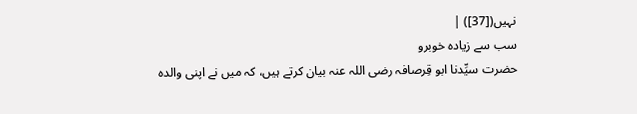نہیں([37]) |
سب سے زیادہ خوبرو
حضرت سیِّدنا ابو قِرصافہ رضی اللہ عنہ بیان کرتے ہیں، کہ میں نے اپنی والدہ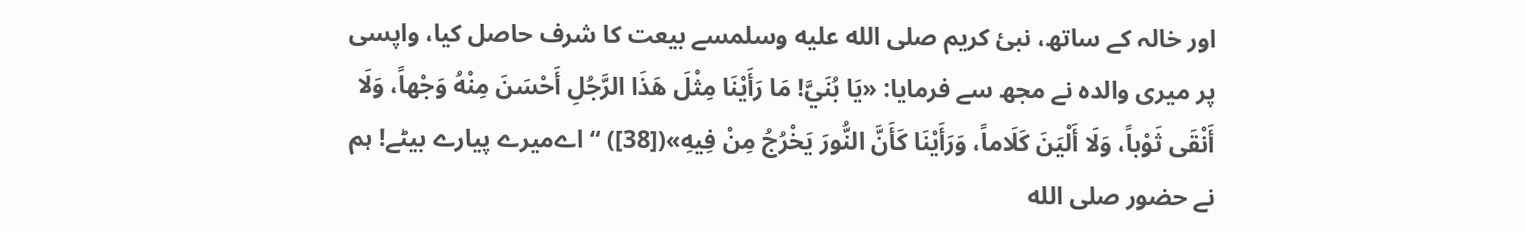اور خالہ کے ساتھ، نبئ کریم صلى الله عليه وسلمسے بیعت کا شرف حاصل کیا، واپسی پر میری والدہ نے مجھ سے فرمایا: «يَا بُنَيَّ! مَا رَأَيْنَا مِثْلَ هَذَا الرَّجُلِ أَحْسَنَ مِنْهُ وَجْهاً، وَلَا أَنْقَى ثَوْباً، وَلَا أَلْيَنَ كَلَاماً، وَرَأَيْنَا كَأَنَّ النُّورَ يَخْرُجُ مِنْ فِيهِ»([38]) “اےمیرے پیارے بیٹے! ہم نے حضور صلى الله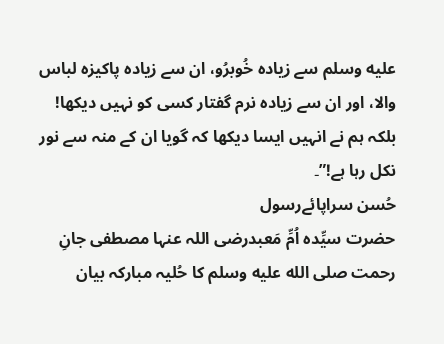عليه وسلم سے زیادہ خُوبرُو، ان سے زیادہ پاکیزہ لباس والا، اور ان سے زیادہ نرم گفتار کسی کو نہیں دیکھا! بلکہ ہم نے انہیں ایسا دیکھا کہ گویا ان کے منہ سے نور نکل رہا ہے!”۔
حُسن سراپائےرسول
حضرت سیِّدہ اُمِّ مَعبدرضی اللہ عنہا مصطفی جانِ رحمت صلى الله عليه وسلم کا حُلیہ مبارکہ بیان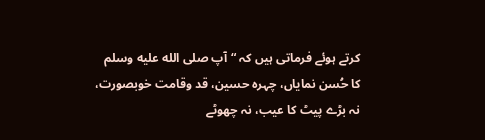کرتے ہوئے فرماتی ہیں کہ “آپ صلى الله عليه وسلم کا حُسن نمایاں، چہرہ حسین، قد وقامت خوبصورت، نہ بڑے پیٹ کا عیب، نہ چھوٹے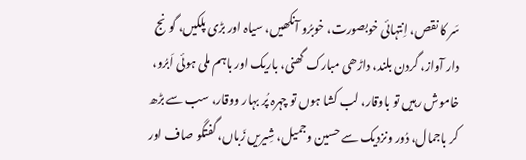سَر کا نقص، اِنتہائی خوبصورت، خوبرُو آنکھیں، سیاہ اور بڑی پلکیں، گونج دار آواز، گردن بلند، داڑھی مبارک گھنی، باریک اور باہم ملی ہوئی اَبرُو، خاموش رہیں تو باوقار، لب کشا ہوں تو چہرہ پُر بہار ووقار، سب سے بڑھ کر باجمال، دُور ونزدیک سے حسین وجمیل، شِیریں زَباں، گفتگو صاف اور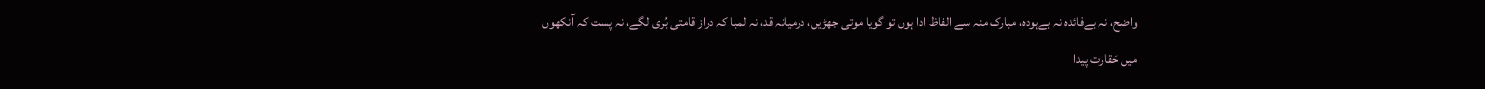واضح، نہ بےفائدہ نہ بےہودہ، مبارک منہ سے الفاظ ادا ہوں تو گویا موتی جھڑیں، درمیانہ قد، نہ لمبا کہ دراز قامتی بُری لگے، نہ پست کہ آنکھوں میں حَقارت پیدا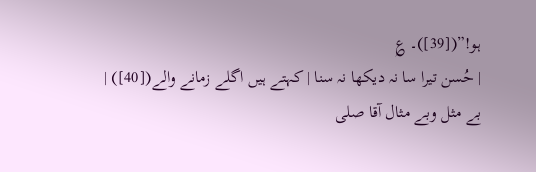ہو!”([39])۔ ؏
| حُسن تیرا سا نہ دیکھا نہ سنا | کہتے ہیں اگلے زمانے والے([40]) |
بے مثل وبے مثال آقا صلى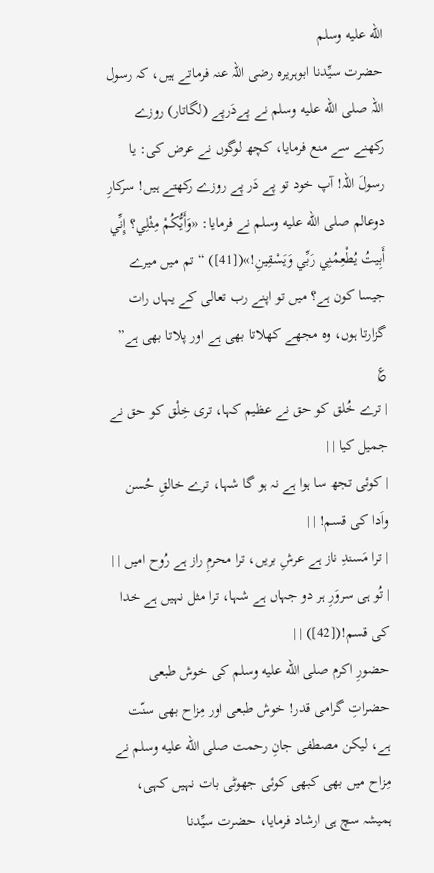الله عليه وسلم
حضرت سیِّدنا ابوہریرہ رضی اللہ عنہ فرماتے ہیں، کہ رسول اللہ صلى الله عليه وسلم نے پےدَرپے (لگاتار) روزے رکھنے سے منع فرمایا، کچھ لوگوں نے عرض کی: یا رسولَ اللہ! آپ خود تو پے دَر پے روزے رکھتے ہیں! سركارِ دوعالم صلى الله عليه وسلم نے فرمایا: «وَأَيُّكُمْ مِثْلِي؟ إِنِّي أَبِيتُ يُطْعِمُنِي رَبِّي وَيَسْقِينِ!»([41]) “تم میں میرے جیسا کون ہے؟ میں تو اپنے رب تعالی کے یہاں رات گزارتا ہوں، وہ مجھے کھلاتا بھی ہے اور پلاتا بھی ہے” ؏
| ترے خُلق کو حق نے عظیم کہا، تری خِلْق کو حق نے جمیل کیا | |
| کوئی تجھ سا ہوا ہے نہ ہو گا شہا، ترے خالقِ حُسن واَدا کی قسم! | |
| ترا مَسندِ ناز ہے عرشِ بریں، ترا محرمِ راز ہے رُوح امیں | |
| تُو ہی سروَرِ ہر دو جہاں ہے شہا، ترا مثل نہیں ہے خدا کی قسم!([42]) | |
حضورِ اکرم صلى الله عليه وسلم کی خوش طبعی
حضراتِ گرامی قدر! خوش طبعی اور مِزاح بھی سنّت ہے، لیکن مصطفى جانِ رحمت صلى الله عليه وسلم نے مِزاح میں بھی کبھی کوئی جھوٹی بات نہیں کہی، ہمیشہ سچ ہی ارشاد فرمایا، حضرت سیِّدنا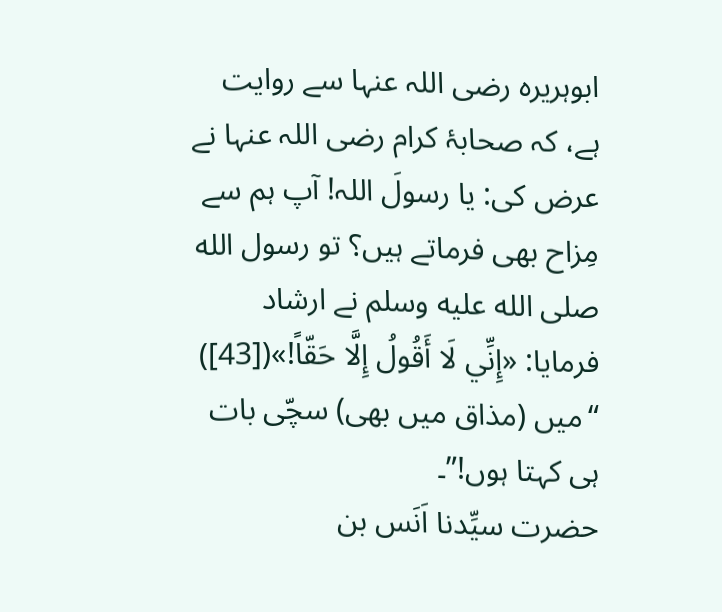ابوہریرہ رضی اللہ عنہا سے روایت ہے، کہ صحابۂ کرام رضی اللہ عنہا نے عرض کی: یا رسولَ اللہ! آپ ہم سے مِزاح بھی فرماتے ہیں؟ تو رسول الله صلى الله عليه وسلم نے ارشاد فرمایا: «إِنِّي لَا أَقُولُ إِلَّا حَقّاً!»([43]) “میں (مذاق میں بھی) سچّی بات ہی کہتا ہوں!”۔
حضرت سیِّدنا اَنَس بن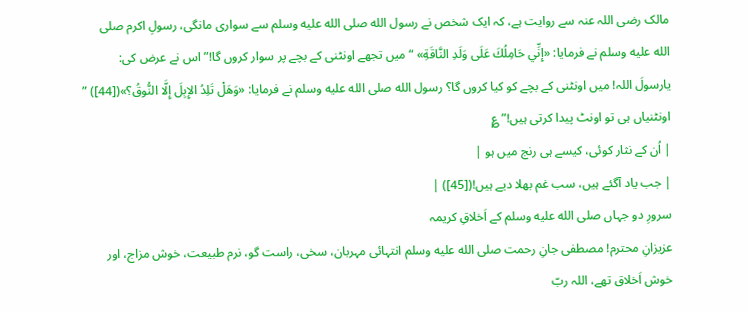مالک رضی اللہ عنہ سے روایت ہے، کہ ایک شخص نے رسول الله صلى الله عليه وسلم سے سواری مانگی، رسولِ اكرم صلى الله عليه وسلم نے فرمایا: «إِنِّي حَامِلُكَ عَلَى وَلَدِ النَّاقَةِ» “میں تجھے اونٹنی کے بچے پر سوار کروں گا!” اس نے عرض کی: یارسولَ اللہ! میں اونٹنی کے بچے کو کیا کروں گا؟ رسول الله صلى الله عليه وسلم نے فرمایا: «وَهَلْ تَلِدُ الإِبِلَ إِلَّا النُّوقُ؟»([44]) ” اونٹنیاں ہی تو اونٹ پیدا كرتى ہيں!” ؏
| اُن کے نثار کوئی، کیسے ہی رنج میں ہو |
| جب یاد آگئے ہیں، سب غم بھلا دیے ہیں!([45]) |
سرورِ دو جہاں صلى الله عليه وسلم کے اَخلاقِ کریمہ
عزيزانِ محترم! مصطفی جانِ رحمت صلى الله عليه وسلم انتہائی مہربان، سخی، راست گو، نرم طبیعت، خوش مزاج، اور خوش اَخلاق تھے، اللہ ربّ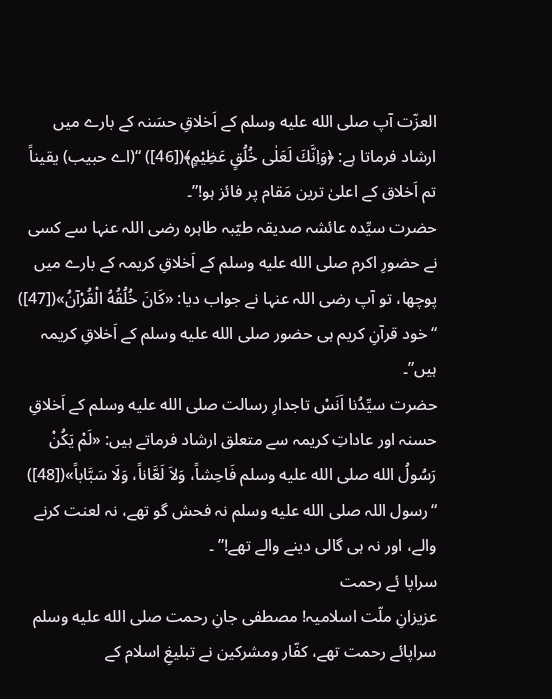العزّت آپ صلى الله عليه وسلم کے اَخلاقِ حسَنہ کے بارے میں ارشاد فرماتا ہے: ﴿وَاِنَّكَ لَعَلٰى خُلُقٍ عَظِيْمٍ﴾([46]) “(اے حبیب) یقیناً تم اَخلاق کے اعلیٰ ترین مَقام پر فائز ہو!”۔
حضرت سیِّدہ عائشہ صدیقہ طیّبہ طاہرہ رضی اللہ عنہا سے کسی نے حضورِ اکرم صلى الله عليه وسلم کے اَخلاقِ كريمہ کے بارے میں پوچھا، تو آپ رضی اللہ عنہا نے جواب دیا: «كَانَ خُلُقُهُ الْقُرْآنُ»([47]) “خود قرآنِ کریم ہی حضور صلى الله عليه وسلم کے اَخلاقِ کریمہ ہیں”۔
حضرت سیِّدُنا اَنَسْ تاجدارِ رسالت صلى الله عليه وسلم کے اَخلاقِ حسنہ اور عاداتِ کریمہ سے متعلق ارشاد فرماتے ہیں: «لَمْ يَكُنْ رَسُولُ الله صلى الله عليه وسلم فَاحِشاً، وَلاَ لَعَّاناً، وَلَا سَبَّاباً»([48]) “رسول اللہ صلى الله عليه وسلم نہ فحش گو تھے، نہ لعنت کرنے والے، اور نہ ہی گالی دینے والے تھے!” ۔
سراپا ئے رحمت
عزیزانِ ملّت اسلامیہ! مصطفى جانِ رحمت صلى الله عليه وسلم سراپائے رحمت تھے، کفّار ومشرکین نے تبلیغِ اسلام کے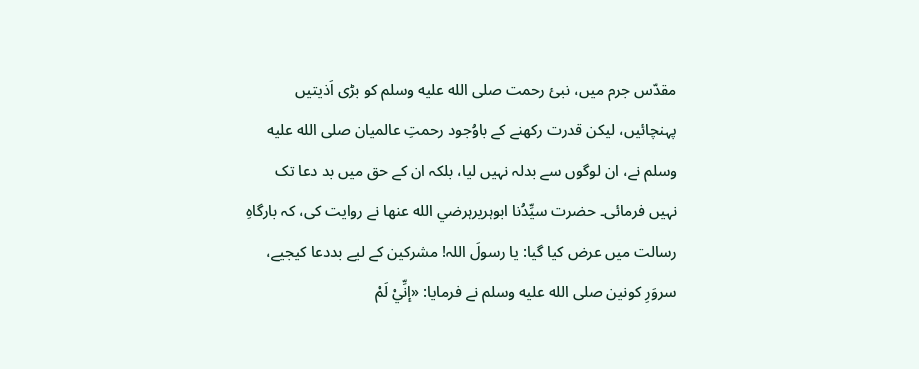مقدّس جرم میں، نبئ رحمت صلى الله عليه وسلم کو بڑی اَذیتیں پہنچائیں، لیکن قدرت رکھنے کے باوُجود رحمتِ عالميان صلى الله عليه وسلم نے، ان لوگوں سے بدلہ نہیں لیا، بلکہ ان کے حق میں بد دعا تک نہیں فرمائی۔ حضرت سیِّدُنا ابوہریرہرضي الله عنها نے روايت كی، کہ بارگاہِ رسالت میں عرض کیا گيا: یا رسولَ اللہ! مشرکین کے لیے بددعا کیجیے، سروَرِ كونین صلى الله عليه وسلم نے فرمایا: «إنِّيْ لَمْ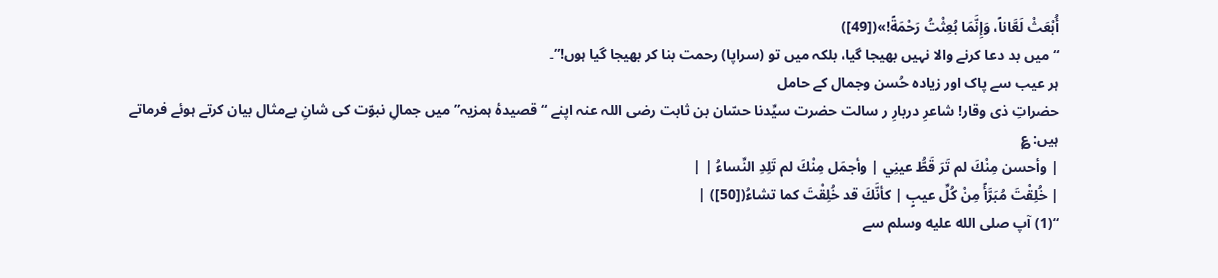أُبْعَثْ لَعَّاناً، وَإِنَّمَا بُعِثْتُ رَحْمَةً!»([49])
“میں بد دعا کرنے والا نہیں بھیجا گیا، بلکہ میں تو (سراپا) رحمت بنا کر بھیجا گیا ہوں!”۔
ہر عیب سے پاک اور زیادہ حُسن وجمال کے حامل
حضراتِ ذی وقار! شاعرِ دربارِ ر سالت حضرت سیِّدنا حسّان بن ثابت رضی اللہ عنہ اپنے “قصیدۂ ہمزیہ” میں جمالِ نبوّت کی شانِ بےمثال بیان کرتے ہوئے فرماتے ہیں: ؏
| وأحسن مِنْكَ لم تَرَ قَطُّ عینِي | وأجمَل مِنْكَ لم تَلِدِ النِّساءُ | |
| خُلِقْتَ مُبَرَّأً مِنْ کُلِّ عیبٍ | کأنَّكَ قد خُلِقْتَ کما تشاءُ([50]) |
“(1) آپ صلى الله عليه وسلم سے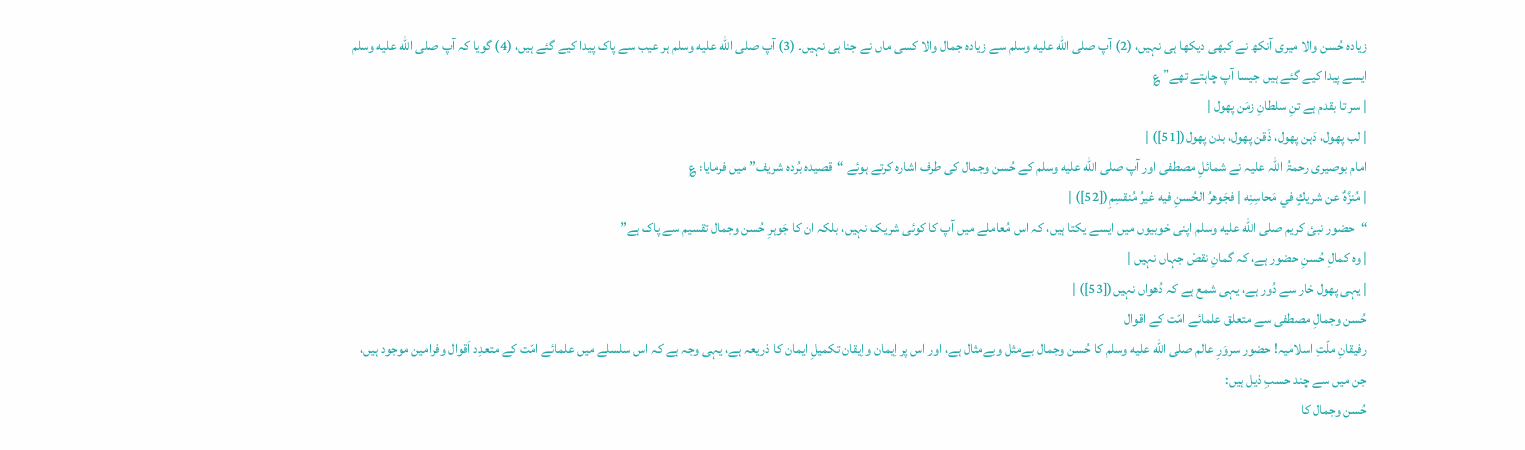زیادہ حُسن والا میری آنکھ نے کبھی دیکھا ہی نہیں، (2) آپ صلى الله عليه وسلم سے زیادہ جمال والا کسی ماں نے جنا ہی نہیں۔ (3) آپ صلى الله عليه وسلم ہر عیب سے پاک پیدا کیے گئے ہیں، (4) گویا کہ آپ صلى الله عليه وسلم ایسے پیدا کیے گئے ہیں جیسا آپ چاہتے تھے” ؏
| سر تا بقدم ہے تنِ سلطانِ زمَن پھول |
| لب پھول، دَہن پھول، ذَقن پھول، بدن پھول([51]) |
امام بوصیری رحمۃُ اللہ علیہ نے شمائلِ مصطفی اور آپ صلى الله عليه وسلم کے حُسن وجمال کی طرف اشارہ کرتے ہوئے “قصیده بُردہ شریف” میں فرمایا: ؏
| مُنزَّهٌ عن شريكٍ في مَحاسِنِه | فجَوهرُ الحُسنِ فيه غيرُ مُنقسِمِ([52]) |
“حضور نبئ کریم صلى الله عليه وسلم اپنی خوبیوں میں ایسے یکتا ہیں، کہ اس مُعاملے میں آپ کا کوئی شریک نہیں، بلكہ ان کا جَوہرِ حُسن وجمال تقسیم سے پاک ہے”
| وہ کمالِ حُسنِ حضور ہے، کہ گمانِ نقصْ جہاں نہیں |
| یہی پھول خار سے دُور ہے، یہی شمع ہے کہ دُھواں نہیں([53]) |
حُسن وجمالِ مصطفی سے متعلق علمائے امّت کے اقوال
رفیقانِ ملّتِ اسلامیہ! حضور سروَرِ عالم صلى الله عليه وسلم کا حُسن وجمال بےمثل وبےمثال ہے، اور اس پر اِیمان واِیقان تکمیلِ ایمان کا ذریعہ ہے، یہی وجہ ہے کہ اس سلسلے میں علمائے امّت کے متعدِد اَقوال وفرامین موجود ہیں، جن میں سے چند حسبِ ذیل ہیں:
حُسن وجمال کا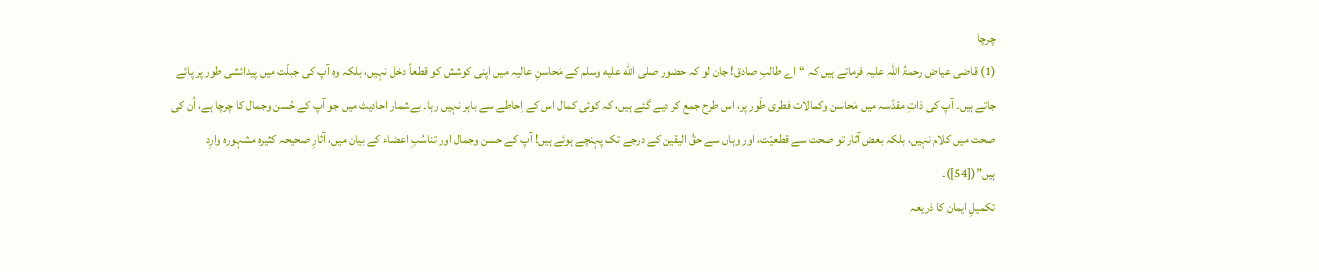چرچا
(1) قاضی عیاض رحمۃُ اللہ علیہ فرماتے ہیں کہ “اے طالبِ صادق! جان لو کہ حضور صلى الله عليه وسلم کے مَحاسنِ عالیہ میں اپنی کوشش کو قطعاً دخل نہیں، بلکہ وہ آپ کی جبلّت میں پیدائشی طور پر پائے جاتے ہیں۔ آپ کی ذاتِ مقدّسہ میں مَحاسن وکمالات فطری طَور پر، اس طرح جمع کر دیے گئے ہیں، کہ کوئی کمال اس کے اِحاطے سے باہر نہیں رہا۔ بےشمار احادیث میں جو آپ کے حُسن وجمال کا چرچا ہے، اُن کی صحت میں کلام نہیں، بلکہ بعض آثار تو صحت سے قطعیّت، اور وہاں سے حقُ الیقین کے درجے تک پہنچے ہوئے ہیں! آپ کے حسن وجمال اور تناسُبِ اعضاء کے بیان میں، آثارِ صحیحہ کثیرہ مشہورہ وارِد ہیں”([54])۔
تکمیلِ ایمان کا ذریعہ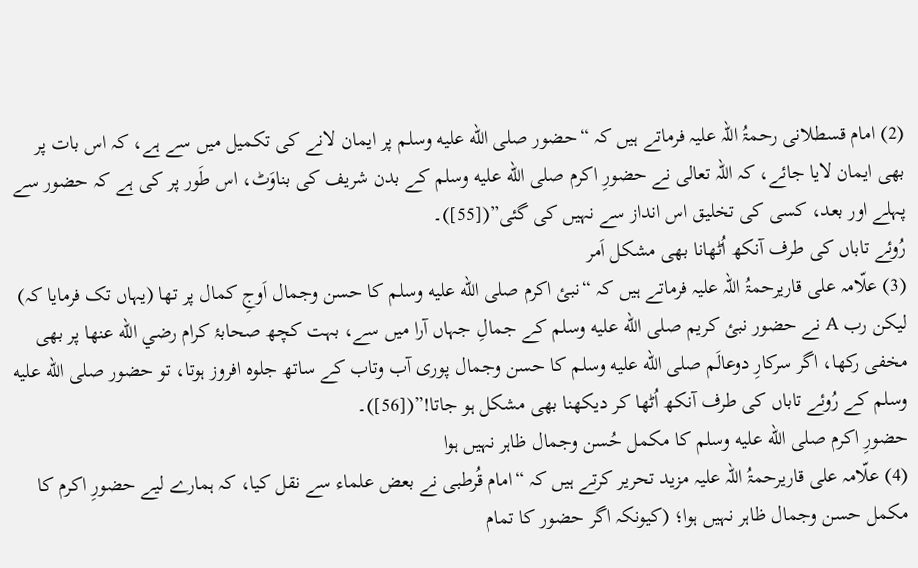(2) امام قسطلانی رحمۃُ اللہ علیہ فرماتے ہیں کہ “حضور صلى الله عليه وسلم پر ایمان لانے کی تکمیل میں سے ہے، کہ اس بات پر بھی ایمان لایا جائے، کہ اللہ تعالی نے حضورِ اکرم صلى الله عليه وسلم کے بدن شریف کی بناوَٹ، اس طَور پر کی ہے کہ حضور سے پہلے اور بعد، کسی کی تخلیق اس انداز سے نہیں کی گئی”([55])۔
رُوئے تاباں کی طرف آنکھ اُٹھانا بھی مشکل اَمر
(3) علّامہ علی قاریرحمۃُ اللہ علیہ فرماتے ہیں کہ “نبئ اکرم صلى الله عليه وسلم کا حسن وجمال اَوجِ کمال پر تھا (یہاں تک فرمایا کہ) لیکن رب A نے حضور نبئ کریم صلى الله عليه وسلم کے جمالِ جہاں آرا میں سے، بہت کچھ صحابۂ کرام رضي الله عنها پر بھی مخفی رکھا، اگر سرکارِ دوعالَم صلى الله عليه وسلم کا حسن وجمال پوری آب وتاب کے ساتھ جلوہ افروز ہوتا، تو حضور صلى الله عليه وسلم کے رُوئے تاباں کی طرف آنکھ اُٹھا کر دیکھنا بھی مشکل ہو جاتا!”([56])۔
حضورِ اکرم صلى الله عليه وسلم کا مکمل حُسن وجمال ظاہر نہیں ہوا
(4) علّامہ علی قاریرحمۃُ اللہ علیہ مزید تحریر کرتے ہیں کہ “امام قُرطبی نے بعض علماء سے نقل كيا، کہ ہمارے لیے حضورِ اکرم کا مکمل حسن وجمال ظاہر نہیں ہوا؛ (کیونکہ اگر حضور کا تمام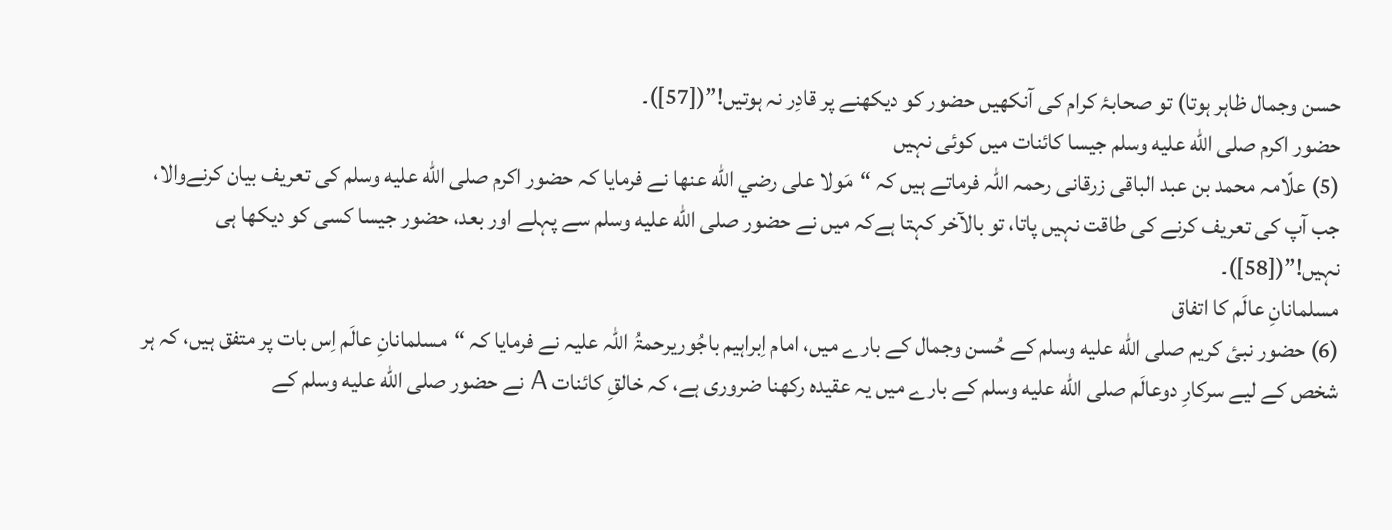حسن وجمال ظاہر ہوتا) تو صحابۂ کرام کی آنکھیں حضور کو دیکھنے پر قادِر نہ ہوتیں!”([57])۔
حضور اکرم صلى الله عليه وسلم جیسا کائنات میں کوئی نہیں
(5) علّامہ محمد بن عبد الباقی زرقانی رحمہ اللہ فرماتے ہیں کہ “مَولا علی رضي الله عنها نے فرمایا کہ حضور اکرم صلى الله عليه وسلم کی تعریف بیان کرنےوالا، جب آپ کی تعریف کرنے کی طاقت نہیں پاتا، تو بالآخر کہتا ہےکہ میں نے حضور صلى الله عليه وسلم سے پہلے اور بعد، حضور جیسا کسی کو دیکھا ہی نہیں!”([58])۔
مسلمانانِ عالَم کا اتفاق
(6) حضور نبئ کریم صلى الله عليه وسلم کے حُسن وجمال کے بارے میں، امام اِبراہیم باجُوریرحمۃُ اللہ علیہ نے فرمایا کہ “مسلمانانِ عالَم اِس بات پر متفق ہیں، کہ ہر شخص کے لیے سرکارِ دوعالَم صلى الله عليه وسلم کے بارے میں یہ عقیدہ رکھنا ضروری ہے، کہ خالقِ کائنات A نے حضور صلى الله عليه وسلم کے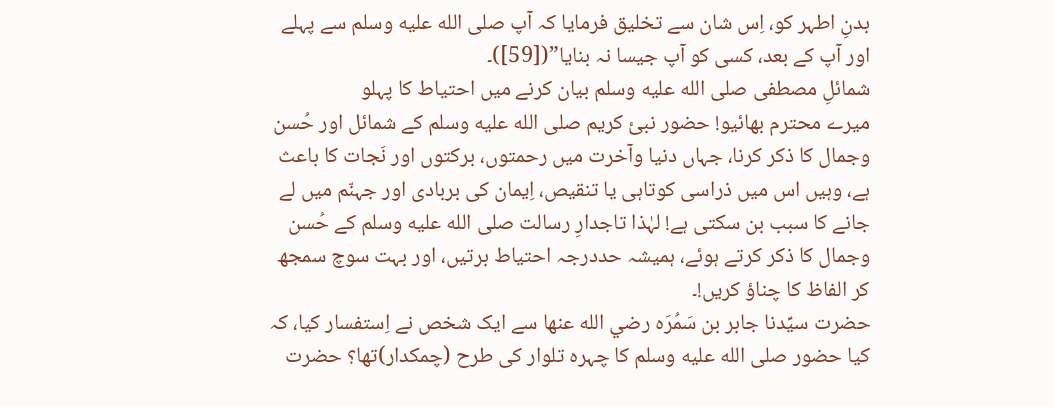بدنِ اطہر کو، اِس شان سے تخلیق فرمایا کہ آپ صلى الله عليه وسلم سے پہلے اور آپ کے بعد، کسی کو آپ جیسا نہ بنایا”([59])۔
شمائلِ مصطفی صلى الله عليه وسلم بیان کرنے میں احتیاط کا پہلو
میرے محترم بھائیو! حضور نبئ کریم صلى الله عليه وسلم کے شمائل اور حُسن وجمال کا ذکر کرنا، جہاں دنیا وآخرت میں رحمتوں، برکتوں اور نَجات کا باعث ہے، وہیں اس میں ذراسی کوتاہی یا تنقیص، اِیمان کی بربادی اور جہنّم میں لے جانے کا سبب بن سکتی ہے! لہٰذا تاجدارِ رسالت صلى الله عليه وسلم کے حُسن وجمال کا ذکر کرتے ہوئے، ہمیشہ حددرجہ احتیاط برتیں، اور بہت سوچ سمجھ کر الفاظ کا چناؤ کریں!۔
حضرت سیِّدنا جابر بن سَمُرَہ رضي الله عنها سے ایک شخص نے اِستفسار کیا، کہ کیا حضور صلى الله عليه وسلم کا چہرہ تلوار کی طرح (چمکدار)تھا؟ حضرت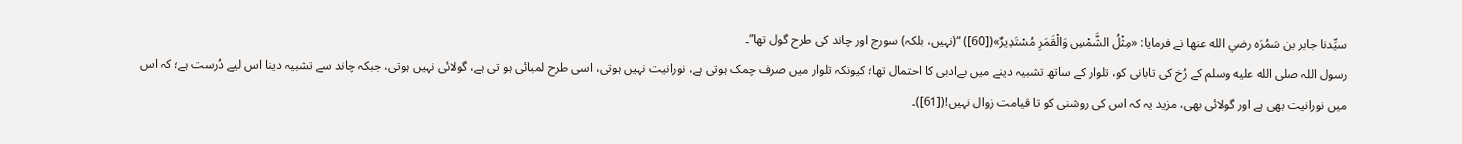سیِّدنا جابر بن سَمُرَہ رضي الله عنها نے فرمایا: «مِثْلُ الشَّمْسِ وَالْقَمَرِ مُسْتَدِيرٌ»([60]) “(نہیں، بلکہ) سورج اور چاند کی طرح گول تھا”۔
رسول اللہ صلى الله عليه وسلم کے رُخ کی تابانی كو، تلوار کے ساتھ تشبیہ دینے میں بےادبی کا احتمال تھا؛ کیونکہ تلوار میں صرف چمک ہوتی ہے، نورانیت نہیں ہوتی، اسی طرح لمبائی ہو تی ہے، گولائی نہیں ہوتی، جبکہ چاند سے تشبیہ دینا اس لیے دُرست ہے؛ کہ اس میں نورانیت بھی ہے اور گولائی بھی، مزید یہ کہ اس کی روشنی کو تا قیامت زوال نہیں!([61])۔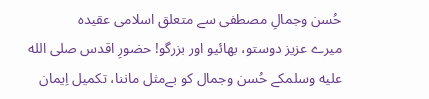حُسن وجمالِ مصطفی سے متعلق اسلامی عقیدہ
میرے عزیز دوستو، بھائیو اور بزرگو! حضورِ اقدس صلى الله عليه وسلمکے حُسن وجمال کو بےمثل ماننا، تکمیل اِیمان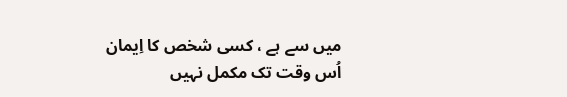میں سے ہے ، کسی شخص کا اِیمان اُس وقت تک مکمل نہیں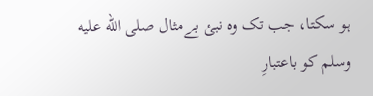ہو سکتا، جب تک وہ نبئ بےمثال صلى الله عليه وسلم کو باعتبارِ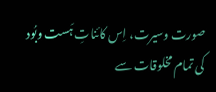صورت وسیرت، اِس کائناتِ ہَست وبُود کی تمام مخلوقات سے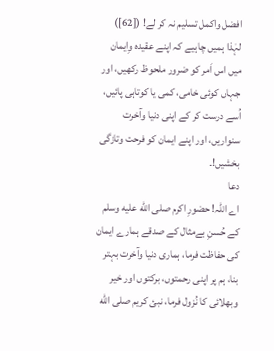افضل واکمل تسلیم نہ کر لے! ([62]) لہٰذا ہمیں چاہیے کہ اپنے عقیدہ وِایمان میں اس اَمر کو ضرور ملحوظ رکھیں، اور جہاں کوئی خامی، کمی یا کوتاہی پائیں، اُسے درست کر کے اپنی دنیا وآخرت سنواریں، اور اپنے ایمان کو فرحت وتازگی بخشیں!۔
دعا
اے اللہ! حضورِ اکرم صلى الله عليه وسلم کے حُسنِ بےمثال کے صدقے ہمارے ایمان کی حفاظت فرما، ہماری دنیا وآخرت بہتر بنا، ہم پر اپنی رحمتوں، برکتوں اور خیر وبھلائی کا نُزول فرما، نبئ کریم صلى الله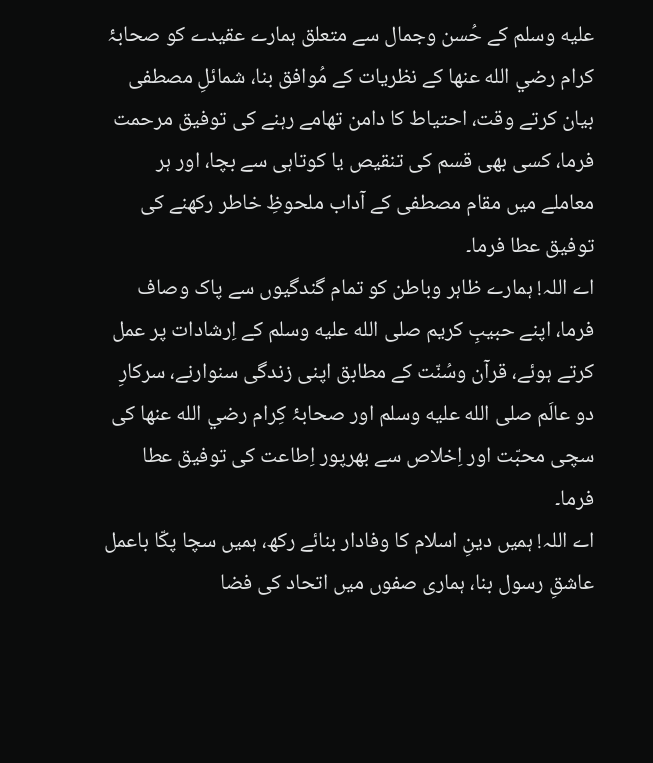عليه وسلم کے حُسن وجمال سے متعلق ہمارے عقیدے کو صحابۂ کرام رضي الله عنها کے نظریات کے مُوافق بنا، شمائلِ مصطفی بیان کرتے وقت، احتیاط کا دامن تھامے رہنے کی توفیق مرحمت فرما، کسی بھی قسم کی تنقیص یا کوتاہی سے بچا، اور ہر معاملے میں مقام مصطفی کے آداب ملحوظِ خاطر رکھنے کی توفیق عطا فرما۔
اے اللہ! ہمارے ظاہر وباطن کو تمام گندگیوں سے پاک وصاف فرما، اپنے حبیبِ كريم صلى الله عليه وسلم کے اِرشادات پر عمل کرتے ہوئے، قرآن وسُنّت کے مطابق اپنی زندگی سنوارنے، سرکارِ دو عالَم صلى الله عليه وسلم اور صحابۂ کِرام رضي الله عنها کی سچی محبّت اور اِخلاص سے بھرپور اِطاعت كى توفیق عطا فرما۔
اے اللہ! ہمیں دینِ اسلام کا وفادار بنائے رکھ، ہمیں سچا پکّا باعمل عاشقِ رسول بنا، ہماری صفوں میں اتحاد کی فضا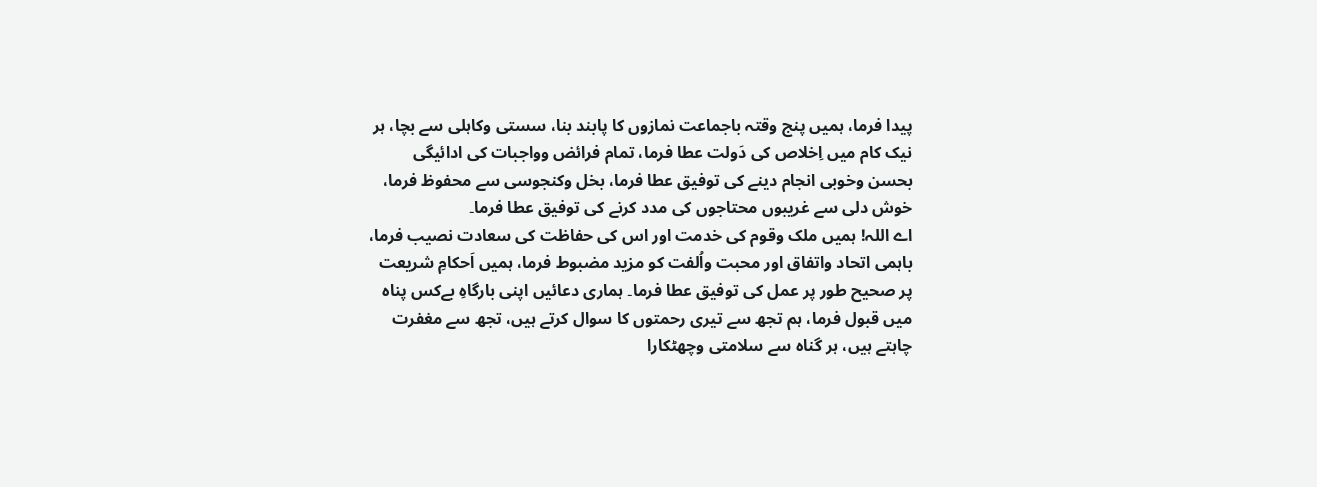پیدا فرما، ہمیں پنج وقتہ باجماعت نمازوں کا پابند بنا، سستی وکاہلی سے بچا، ہر نیک کام میں اِخلاص کی دَولت عطا فرما، تمام فرائض وواجبات کی ادائیگی بحسن وخوبی انجام دینے کی توفیق عطا فرما، بخل وکنجوسی سے محفوظ فرما، خوش دلی سے غریبوں محتاجوں کی مدد کرنے کی توفیق عطا فرما۔
اے اللہ! ہمیں ملک وقوم کی خدمت اور اس کی حفاظت کی سعادت نصیب فرما، باہمی اتحاد واتفاق اور محبت واُلفت کو مزید مضبوط فرما، ہمیں اَحکامِ شریعت پر صحیح طور پر عمل کی توفیق عطا فرما۔ ہماری دعائیں اپنی بارگاہِ بےکس پناہ میں قبول فرما، ہم تجھ سے تیری رحمتوں کا سوال کرتے ہیں، تجھ سے مغفرت چاہتے ہیں، ہر گناہ سے سلامتی وچھٹکارا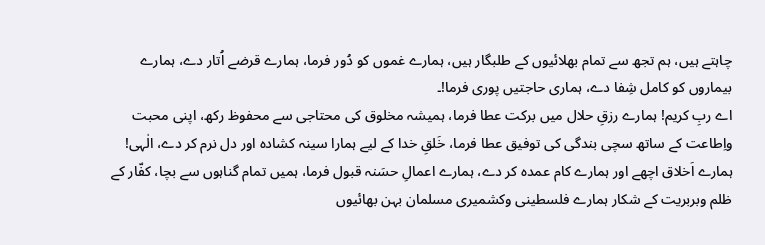چاہتے ہیں، ہم تجھ سے تمام بھلائیوں کے طلبگار ہیں، ہمارے غموں کو دُور فرما، ہمارے قرضے اُتار دے، ہمارے بیماروں کو کامل شِفا دے، ہماری حاجتیں پوری فرما!۔
اے ربِ کریم! ہمارے رزقِ حلال میں برکت عطا فرما، ہمیشہ مخلوق کی محتاجی سے محفوظ رکھ، اپنی محبت واِطاعت کے ساتھ سچی بندگی کی توفیق عطا فرما، خَلقِ خدا کے لیے ہمارا سینہ کشادہ اور دل نرم کر دے، الٰہی! ہمارے اَخلاق اچھے اور ہمارے کام عمدہ کر دے، ہمارے اعمالِ حسَنہ قبول فرما، ہمیں تمام گناہوں سے بچا، کفّار کے ظلم وبربریت کے شکار ہمارے فلسطینی وکشمیری مسلمان بہن بھائیوں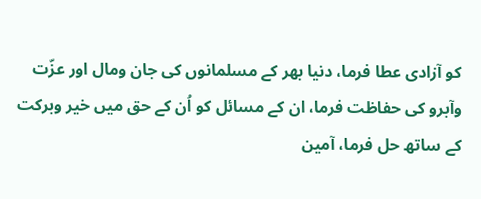کو آزادی عطا فرما، دنیا بھر کے مسلمانوں کی جان ومال اور عزّت وآبرو کی حفاظت فرما، ان کے مسائل کو اُن کے حق میں خیر وبرکت کے ساتھ حل فرما، آمین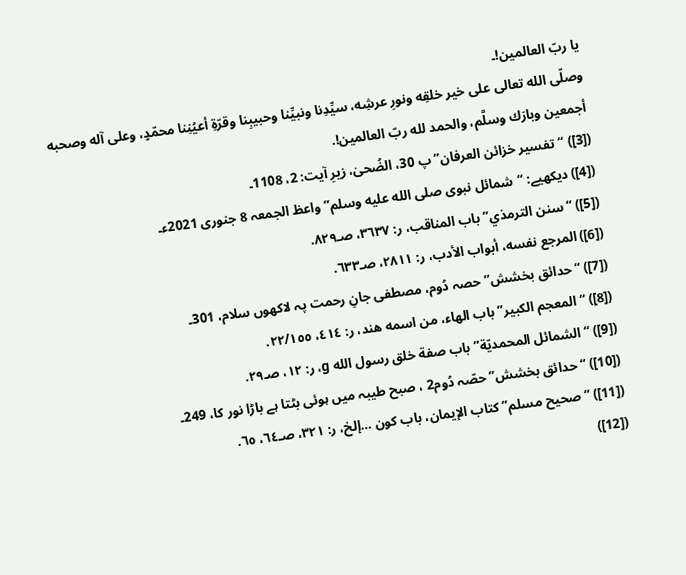یا ربّ العالمین!۔
وصلّى الله تعالى على خير خلقِه ونورِ عرشِه، سيِّدِنا ونبيِّنا وحبيبِنا وقرّةِ أعيُنِنا محمّدٍ، وعلى آله وصحبه أجمعين وبارَك وسلَّم، والحمد لله ربّ العالمين!.
([3]) “تفسیر خزائن العرفان” پ 30، الضُحیٰ، زیرِ آیت: 2، 1108۔
([4]) دیکھیے: “شمائل نبوی صلى الله عليه وسلم” واعظ الجمعہ 8 جنوری 2021ء۔
([5]) “سنن الترمذي” باب المناقب، ر: ٣٦٣٧، صـ٨٢٩.
([6]) المرجع نفسه، أبواب الأدب، ر: ٢٨١١، صـ٦٣٣.
([7]) “حدائق بخشش” حصہ دُوم، مصطفی جانِ رحمت پہ لاکھوں سلام، 301۔
([8]) “المعجم الكبير” باب الهاء، من اسمه هند، ر: ٤١٤، ٢٢/١٥٥.
([9]) “الشمائل المحمديّة” باب صفة خلق رسول الله g، ر: ١٢، صـ٢٩.
([10]) “حدائق بخشش” حصّہ دُوم2 ، صبح طیبہ میں ہوئی بٹتا ہے باڑا نور کا، 249۔
([11]) “صحيح مسلم” كتاب الإيمان، باب كون …إلخ، ر: ٣٢١، صـ٦٤، ٦٥.
([12])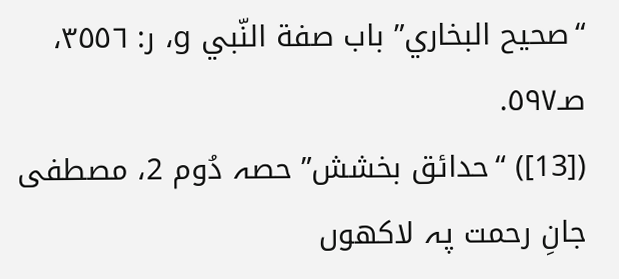“صحيح البخاري” باب صفة النّبي g، ر: ٣٥٥٦، صـ٥٩٧.
([13]) “حدائق بخشش” حصہ دُوم 2، مصطفی جانِ رحمت پہ لاکھوں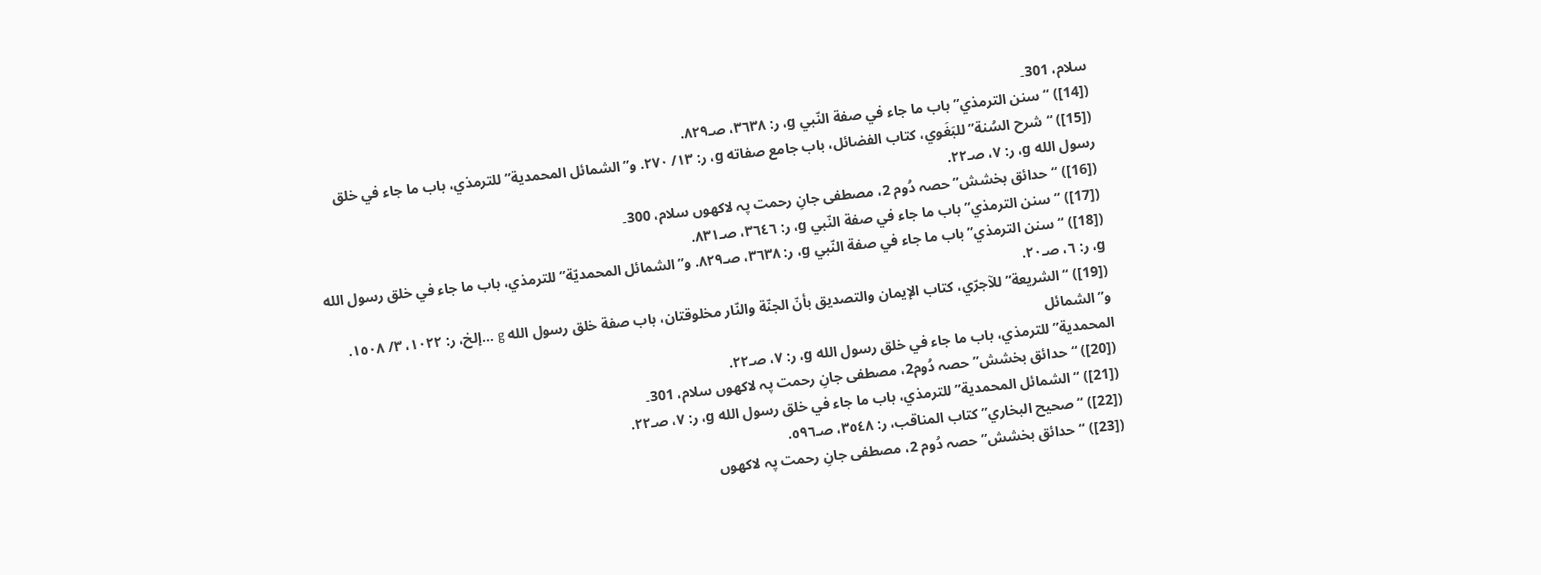سلام، 301۔
([14]) “سنن الترمذي” باب ما جاء في صفة النّبي g، ر: ٣٦٣٨، صـ٨٢٩.
([15]) “شرح السُنة” للبَغَوي، كتاب الفضائل، باب جامع صفاته g، ر: ١٣/ ٢٧٠. و”الشمائل المحمدية” للترمذي، باب ما جاء في خلق رسول الله g، ر: ٧، صـ٢٢.
([16]) “حدائق بخشش” حصہ دُوم 2، مصطفی جانِ رحمت پہ لاکھوں سلام، 300۔
([17]) “سنن الترمذي” باب ما جاء في صفة النّبي g، ر: ٣٦٤٦، صـ٨٣١.
([18]) “سنن الترمذي” باب ما جاء في صفة النّبي g، ر: ٣٦٣٨، صـ٨٢٩. و”الشمائل المحمديّة” للترمذي، باب ما جاء في خلق رسول الله g، ر: ٦، صـ٢٠.
([19]) “الشريعة” للآجرّي، كتاب الإيمان والتصديق بأنّ الجنّة والنّار مخلوقتان، باب صفة خلق رسول الله g …إلخ، ر: ١٠٢٢، ٣/ ١٥٠٨. و”الشمائل
المحمدية” للترمذي، باب ما جاء في خلق رسول الله g، ر: ٧، صـ٢٢.
([20]) “حدائق بخشش” حصہ دُوم2، مصطفی جانِ رحمت پہ لاکھوں سلام، 301۔
([21]) “الشمائل المحمدية” للترمذي، باب ما جاء في خلق رسول الله g، ر: ٧، صـ٢٢.
([22]) “صحيح البخاري” كتاب المناقب، ر: ٣٥٤٨، صـ٥٩٦.
([23]) “حدائق بخشش” حصہ دُوم 2، مصطفی جانِ رحمت پہ لاکھوں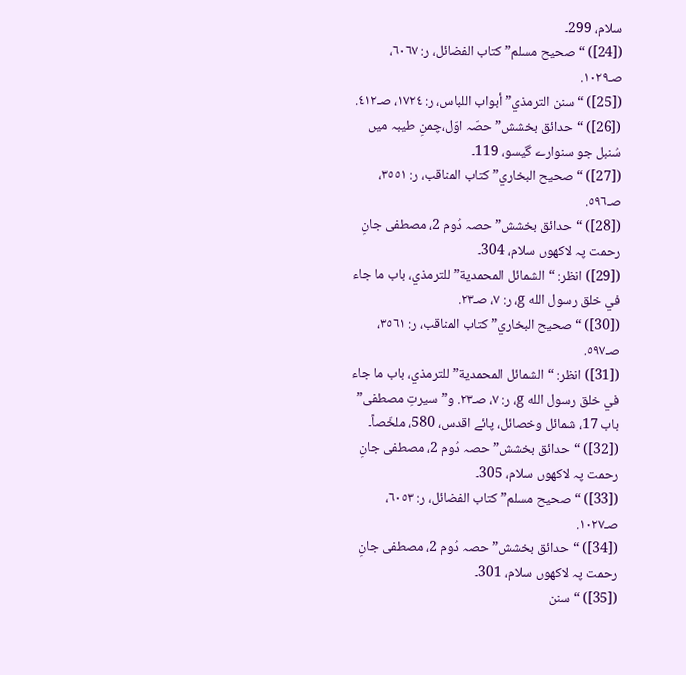سلام، 299۔
([24]) “صحيح مسلم” كتاب الفضائل، ر: ٦٠٦٧، صـ١٠٢٩.
([25]) “سنن الترمذي” أبواب اللباس، ر: ١٧٢٤، صـ٤١٢.
([26]) “حدائق بخشش” حصّہ اوّل،چمنِ طیبہ میں سُنبل جو سنوارے گیسو، 119۔
([27]) “صحيح البخاري” كتاب المناقب، ر: ٣٥٥١، صـ٥٩٦.
([28]) “حدائق بخشش” حصہ دُوم 2، مصطفی جانِ رحمت پہ لاکھوں سلام، 304۔
([29]) انظر: “الشمائل المحمدية” للترمذي، باب ما جاء في خلق رسول الله g، ر: ٧، صـ٢٣.
([30]) “صحيح البخاري” كتاب المناقب، ر: ٣٥٦١، صـ٥٩٧.
([31]) انظر: “الشمائل المحمدية” للترمذي، باب ما جاء في خلق رسول الله g، ر: ٧، صـ٢٣. و”سیرتِ مصطفی” باب 17، شمائل وخصائل، پائے اقدس، 580، ملخّصاً۔
([32]) “حدائق بخشش” حصہ دُوم 2، مصطفی جانِ رحمت پہ لاکھوں سلام، 305۔
([33]) “صحيح مسلم” كتاب الفضائل، ر: ٦٠٥٣، صـ١٠٢٧.
([34]) “حدائق بخشش” حصہ دُوم 2، مصطفی جانِ رحمت پہ لاکھوں سلام، 301۔
([35]) “سنن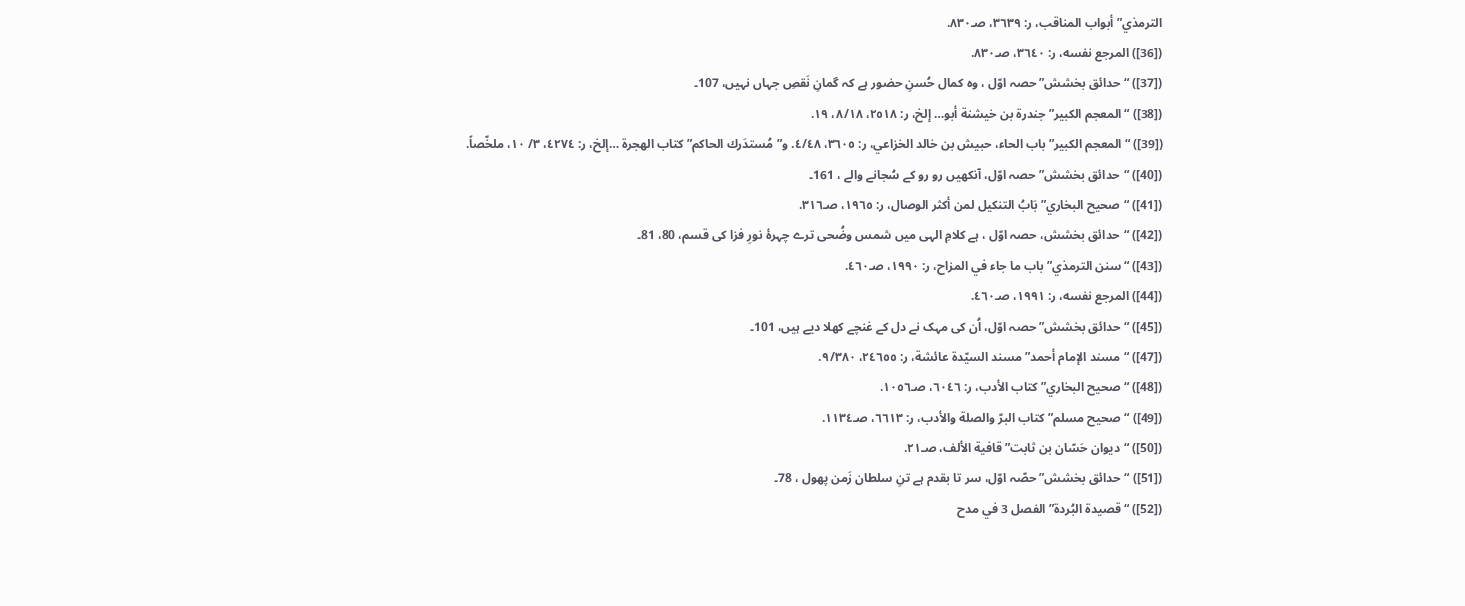الترمذي” أبواب المناقب، ر: ٣٦٣٩، صـ٨٣٠.
([36]) المرجع نفسه، ر: ٣٦٤٠، صـ٨٣٠.
([37]) “حدائق بخشش” حصہ اوّل ، وہ کمال حُسنِ حضور ہے کہ گمانِ نَقصِ جہاں نہیں، 107۔
([38]) “المعجم الكبير” جندرة بن خيشنة أبو… إلخ، ر: ٢٥١٨، ٨/١٨، ١٩.
([39]) “المعجم الكبير” باب الحاء، حبيش بن خالد الخزاعي، ر: ٣٦٠٥، ٤/٤٨. و”مُستدَرك الحاكم” كتاب الهجرة …إلخ، ر: ٤٢٧٤، ٣/ ١٠، ملخّصاً.
([40]) “حدائق بخشش” حصہ اوّل، آنکھیں رو رو کے سُجانے والے ، 161۔
([41]) “صحیح البخاري” بَابُ التنكيل لمن أكثر الوصال، ر: ١٩٦٥، صـ٣١٦.
([42]) “حدائق بخشش، حصہ اوّل ، ہے کلامِ الہی میں شمس وضُحی ترے چہرۂ نورِ فزا کی قسم، 80، 81۔
([43]) “سنن الترمذي” باب ما جاء في المزاح، ر: ١٩٩٠، صـ٤٦٠.
([44]) المرجع نفسه، ر: ١٩٩١، صـ٤٦٠.
([45]) “حدائق بخشش” حصہ اوّل، اُن کی مہک نے دل کے غنچے کھلا دیے ہیں، 101۔
([47]) “مسند الإمام أحمد” مسند السيّدة عائشة، ر: ٢٤٦٥٥، ٩/٣٨٠.
([48]) “صحیح البخاري” کتاب الأدب، ر: ٦٠٤٦، صـ١٠٥٦.
([49]) “صحیح مسلم” کتاب البرّ والصلة والأدب، ر: ٦٦١٣، صـ١١٣٤.
([50]) “ديوان حَسّان بن ثابت” قافية الألف، صـ٢١.
([51]) “حدائق بخشش” حصّہ اوّل، سر تا بقدم ہے تنِ سلطان زَمن پھول ، 78۔
([52]) “قصيدة البُردة” الفصل 3 في مدح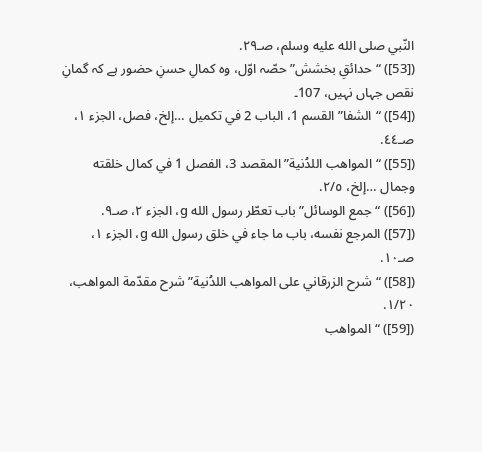النّبي صلى الله عليه وسلم، صـ٢٩.
([53]) “حدائقِ بخشش” حصّہ اوّل، وہ کمالِ حسنِ حضور ہے کہ گمانِ نقص جہاں نہیں، 107۔
([54]) “الشفا” القسم 1، الباب 2 في تكميل …إلخ، فصل، الجزء ١، صـ٤٤.
([55]) “المواهب اللدُنية” المقصد 3، الفصل 1 في كمال خلقته وجمال …إلخ، ٢/٥.
([56]) “جمع الوسائل” باب تعطّر رسول الله g، الجزء ٢، صـ٩.
([57]) المرجع نفسه، باب ما جاء في خلق رسول الله g، الجزء ١، صـ١٠.
([58]) “شرح الزرقاني على المواهب اللدُنية” شرح مقدّمة المواهب، ١/٢٠.
([59]) “المواهب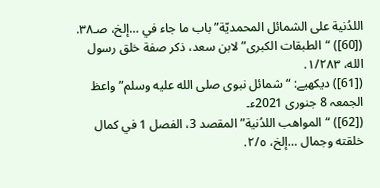اللدُنية على الشمائل المحمديّة” باب ما جاء في …إلخ، صـ٣٨.
([60]) “الطبقات الكبرى” لابن سعد، ذكر صفة خلق رسول الله، ١/٢٨٣.
([61]) دیکھیے: “شمائل نبوی صلى الله عليه وسلم” واعظ الجمعہ 8 جنوری 2021ء۔
([62]) “المواهب اللدُنية” المقصد 3، الفصل 1 في كمال خلقته وجمال …إلخ، ٢/٥.